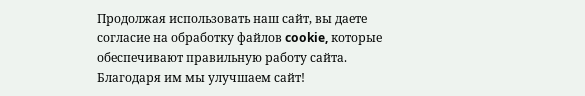Продолжая использовать наш сайт, вы даете согласие на обработку файлов cookie, которые обеспечивают правильную работу сайта. Благодаря им мы улучшаем сайт!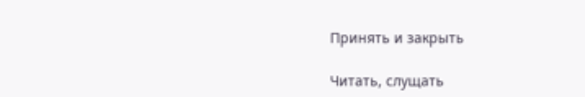Принять и закрыть

Читать, слущать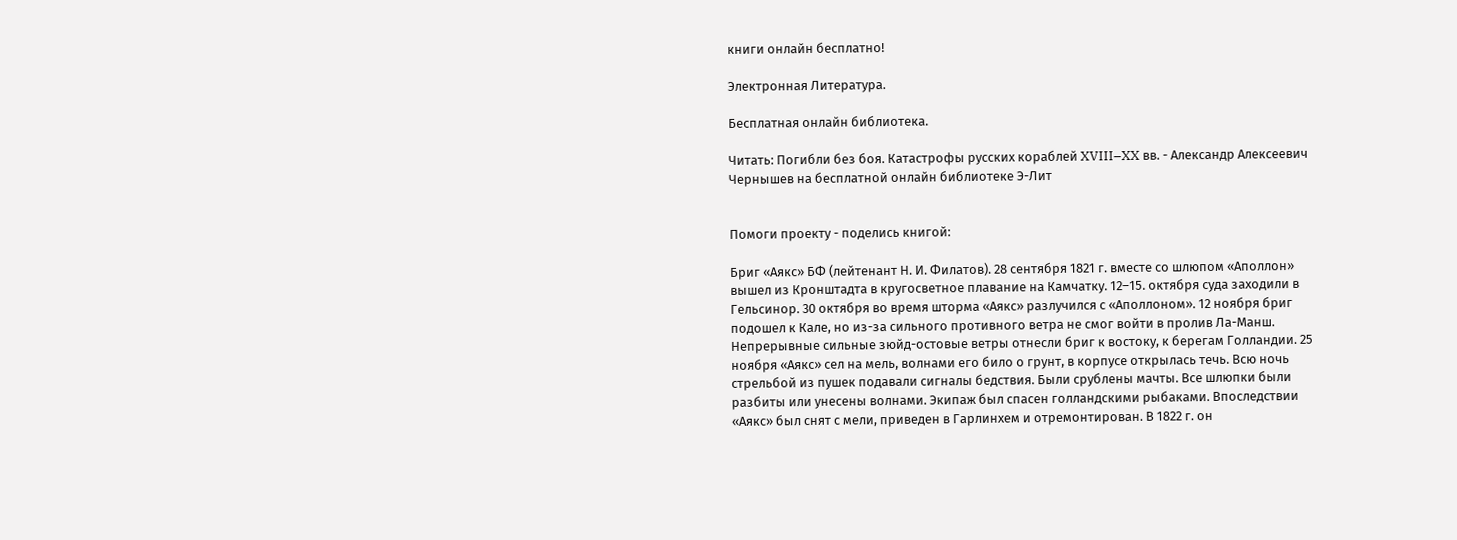книги онлайн бесплатно!

Электронная Литература.

Бесплатная онлайн библиотека.

Читать: Погибли без боя. Катастрофы русских кораблей XVIII–XX вв. - Александр Алексеевич Чернышев на бесплатной онлайн библиотеке Э-Лит


Помоги проекту - поделись книгой:

Бриг «Аякс» БФ (лейтенант Н. И. Филатов). 28 сентября 1821 г. вместе со шлюпом «Аполлон» вышел из Кронштадта в кругосветное плавание на Камчатку. 12–15. октября суда заходили в Гельсинор. 30 октября во время шторма «Аякс» разлучился с «Аполлоном». 12 ноября бриг подошел к Кале, но из-за сильного противного ветра не смог войти в пролив Ла-Манш. Непрерывные сильные зюйд-остовые ветры отнесли бриг к востоку, к берегам Голландии. 25 ноября «Аякс» сел на мель, волнами его било о грунт, в корпусе открылась течь. Всю ночь стрельбой из пушек подавали сигналы бедствия. Были срублены мачты. Все шлюпки были разбиты или унесены волнами. Экипаж был спасен голландскими рыбаками. Впоследствии «Аякс» был снят с мели, приведен в Гарлинхем и отремонтирован. В 1822 г. он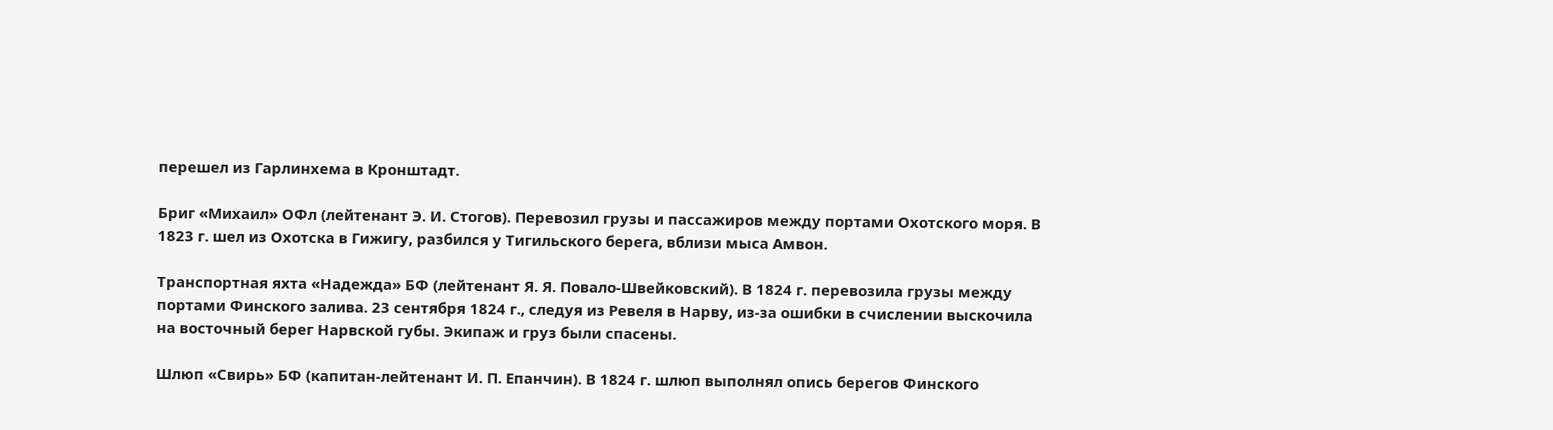перешел из Гарлинхема в Кронштадт.

Бриг «Михаил» ОФл (лейтенант Э. И. Стогов). Перевозил грузы и пассажиров между портами Охотского моря. В 1823 г. шел из Охотска в Гижигу, разбился у Тигильского берега, вблизи мыса Амвон.

Транспортная яхта «Надежда» БФ (лейтенант Я. Я. Повало-Швейковский). В 1824 г. перевозила грузы между портами Финского залива. 23 сентября 1824 г., следуя из Ревеля в Нарву, из-за ошибки в счислении выскочила на восточный берег Нарвской губы. Экипаж и груз были спасены.

Шлюп «Свирь» БФ (капитан-лейтенант И. П. Епанчин). В 1824 г. шлюп выполнял опись берегов Финского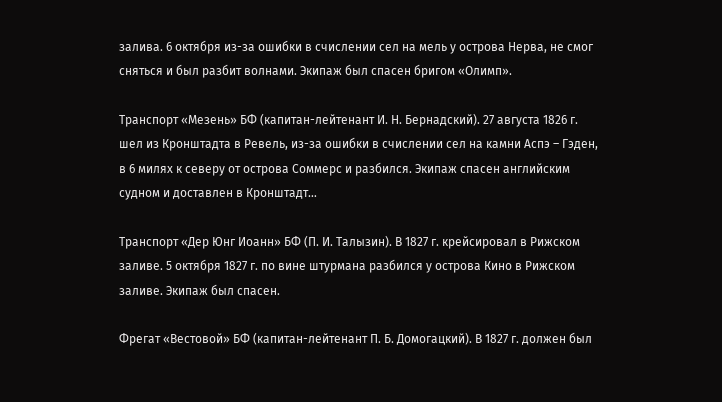залива. 6 октября из-за ошибки в счислении сел на мель у острова Нерва, не смог сняться и был разбит волнами. Экипаж был спасен бригом «Олимп».

Транспорт «Мезень» БФ (капитан-лейтенант И. Н. Бернадский). 27 августа 1826 г. шел из Кронштадта в Ревель, из-за ошибки в счислении сел на камни Аспэ – Гэден, в 6 милях к северу от острова Соммерс и разбился. Экипаж спасен английским судном и доставлен в Кронштадт…

Транспорт «Дер Юнг Иоанн» БФ (П. И. Талызин). В 1827 г. крейсировал в Рижском заливе. 5 октября 1827 г. по вине штурмана разбился у острова Кино в Рижском заливе. Экипаж был спасен.

Фрегат «Вестовой» БФ (капитан-лейтенант П. Б. Домогацкий). В 1827 г. должен был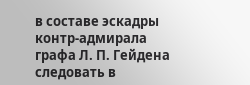в составе эскадры контр-адмирала графа Л. П. Гейдена следовать в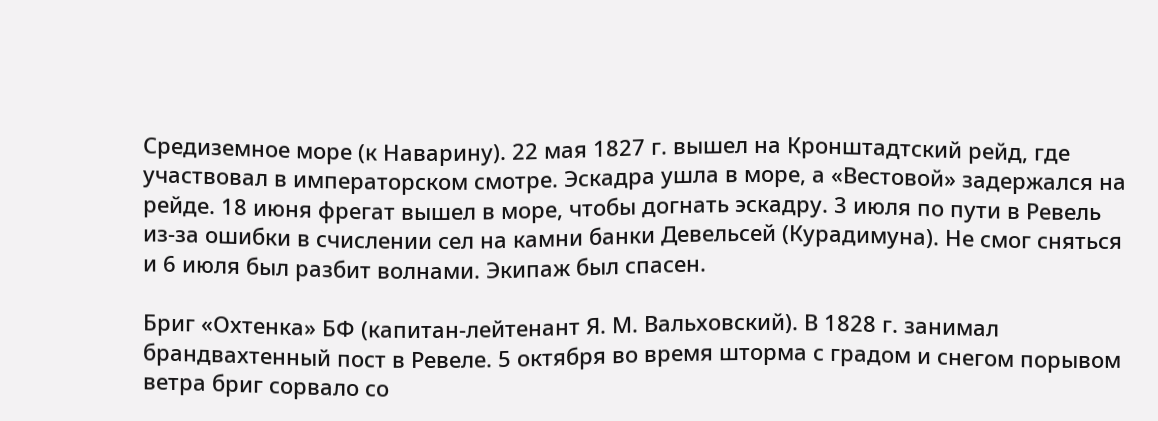Средиземное море (к Наварину). 22 мая 1827 г. вышел на Кронштадтский рейд, где участвовал в императорском смотре. Эскадра ушла в море, а «Вестовой» задержался на рейде. 18 июня фрегат вышел в море, чтобы догнать эскадру. 3 июля по пути в Ревель из-за ошибки в счислении сел на камни банки Девельсей (Курадимуна). Не смог сняться и 6 июля был разбит волнами. Экипаж был спасен.

Бриг «Охтенка» БФ (капитан-лейтенант Я. М. Вальховский). В 1828 г. занимал брандвахтенный пост в Ревеле. 5 октября во время шторма с градом и снегом порывом ветра бриг сорвало со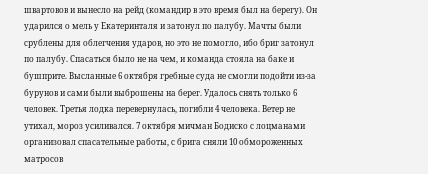швартовов и вынесло на рейд (командир в это время был на берегу). Он ударился о мель у Екатеринталя и затонул по палубу. Мачты были срублены для облегчения ударов, но это не помогло, ибо бриг затонул по палубу. Спасаться было не на чем, и команда стояла на баке и бушприте. Высланные 6 октября гребные суда не смогли подойти из-за бурунов и сами были выброшены на берег. Удалось снять только 6 человек. Третья лодка перевернулась, погибли 4 человека. Ветер не утихал, мороз усиливался. 7 октября мичман Бодиско с лоцманами организовал спасательные работы, с брига сняли 10 обмороженных матросов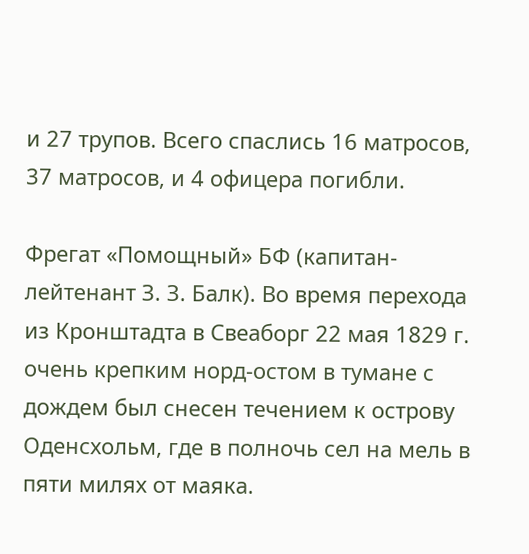и 27 трупов. Всего спаслись 16 матросов, 37 матросов, и 4 офицера погибли.

Фрегат «Помощный» БФ (капитан-лейтенант З. З. Балк). Во время перехода из Кронштадта в Свеаборг 22 мая 1829 г. очень крепким норд-остом в тумане с дождем был снесен течением к острову Оденсхольм, где в полночь сел на мель в пяти милях от маяка.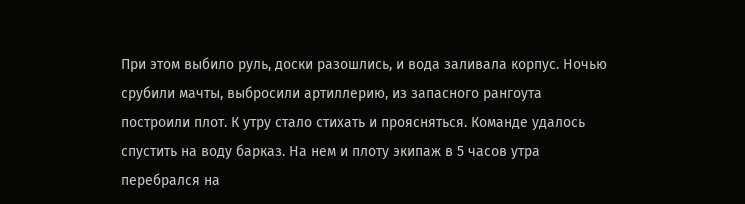При этом выбило руль, доски разошлись, и вода заливала корпус. Ночью срубили мачты, выбросили артиллерию, из запасного рангоута построили плот. К утру стало стихать и проясняться. Команде удалось спустить на воду барказ. На нем и плоту экипаж в 5 часов утра перебрался на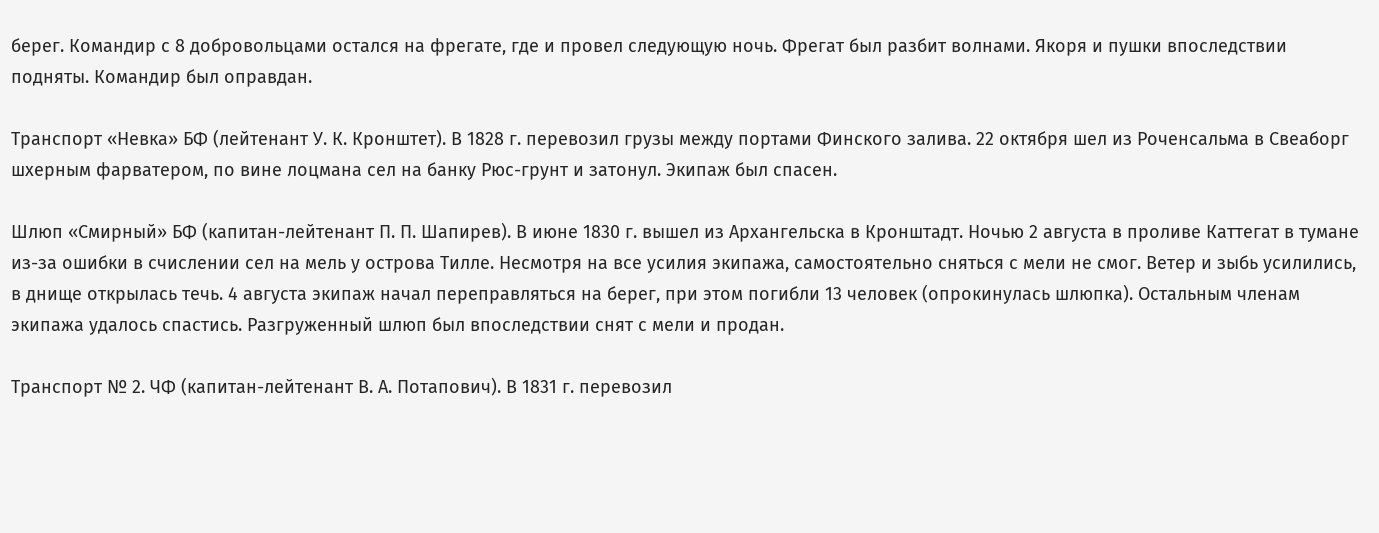берег. Командир с 8 добровольцами остался на фрегате, где и провел следующую ночь. Фрегат был разбит волнами. Якоря и пушки впоследствии подняты. Командир был оправдан.

Транспорт «Невка» БФ (лейтенант У. К. Кронштет). В 1828 г. перевозил грузы между портами Финского залива. 22 октября шел из Роченсальма в Свеаборг шхерным фарватером, по вине лоцмана сел на банку Рюс-грунт и затонул. Экипаж был спасен.

Шлюп «Смирный» БФ (капитан-лейтенант П. П. Шапирев). В июне 1830 г. вышел из Архангельска в Кронштадт. Ночью 2 августа в проливе Каттегат в тумане из-за ошибки в счислении сел на мель у острова Тилле. Несмотря на все усилия экипажа, самостоятельно сняться с мели не смог. Ветер и зыбь усилились, в днище открылась течь. 4 августа экипаж начал переправляться на берег, при этом погибли 13 человек (опрокинулась шлюпка). Остальным членам экипажа удалось спастись. Разгруженный шлюп был впоследствии снят с мели и продан.

Транспорт № 2. ЧФ (капитан-лейтенант В. А. Потапович). В 1831 г. перевозил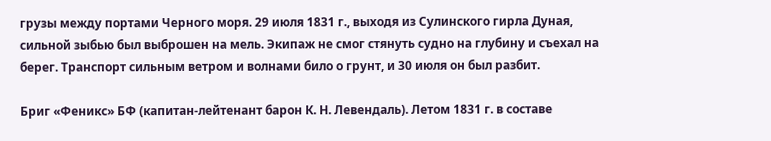грузы между портами Черного моря. 29 июля 1831 г., выходя из Сулинского гирла Дуная, сильной зыбью был выброшен на мель. Экипаж не смог стянуть судно на глубину и съехал на берег. Транспорт сильным ветром и волнами било о грунт, и 30 июля он был разбит.

Бриг «Феникс» БФ (капитан-лейтенант барон К. Н. Левендаль). Летом 1831 г. в составе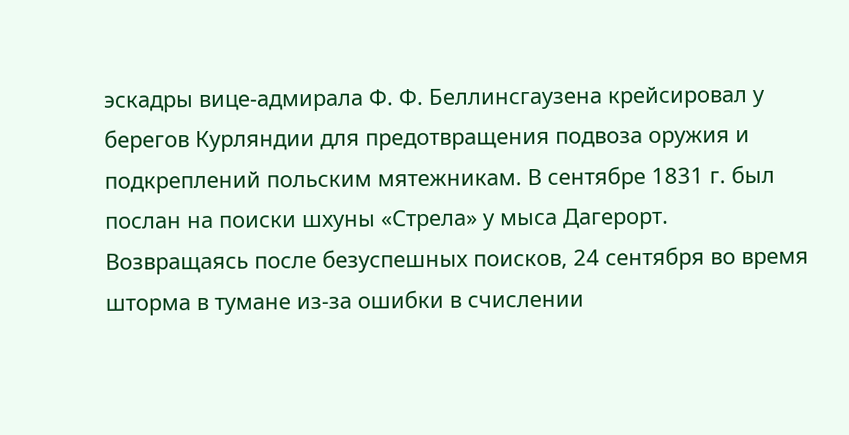эскадры вице-адмирала Ф. Ф. Беллинсгаузена крейсировал у берегов Курляндии для предотвращения подвоза оружия и подкреплений польским мятежникам. В сентябре 1831 г. был послан на поиски шхуны «Стрела» у мыса Дагерорт. Возвращаясь после безуспешных поисков, 24 сентября во время шторма в тумане из-за ошибки в счислении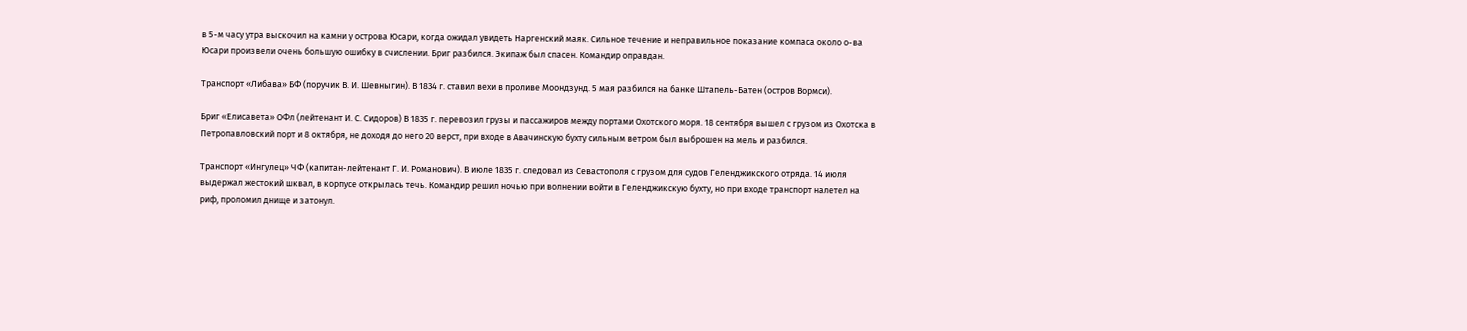в 5-м часу утра выскочил на камни у острова Юсари, когда ожидал увидеть Наргенский маяк. Сильное течение и неправильное показание компаса около о-ва Юсари произвели очень большую ошибку в счислении. Бриг разбился. Экипаж был спасен. Командир оправдан.

Транспорт «Либава» БФ (поручик В. И. Шевныгин). В 1834 г. ставил вехи в проливе Моондзунд. 5 мая разбился на банке Штапель-Батен (остров Вормси).

Бриг «Елисавета» ОФл (лейтенант И. С. Сидоров) В 1835 г. перевозил грузы и пассажиров между портами Охотского моря. 18 сентября вышел с грузом из Охотска в Петропавловский порт и 8 октября, не доходя до него 20 верст, при входе в Авачинскую бухту сильным ветром был выброшен на мель и разбился.

Транспорт «Ингулец» ЧФ (капитан-лейтенант Г. И. Романович). В июле 1835 г. следовал из Севастополя с грузом для судов Геленджикского отряда. 14 июля выдержал жестокий шквал, в корпусе открылась течь. Командир решил ночью при волнении войти в Геленджикскую бухту, но при входе транспорт налетел на риф, проломил днище и затонул.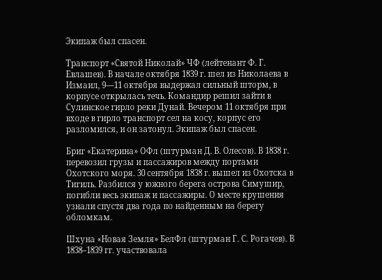Экипаж был спасен.

Транспорт «Святой Николай» ЧФ (лейтенант Ф. Г. Евлашев). В начале октября 1839 г. шел из Николаева в Измаил, 9—11 октября выдержал сильный шторм, в корпусе открылась течь. Командир решил зайти в Сулинское гирло реки Дунай. Вечером 11 октября при входе в гирло транспорт сел на косу, корпус его разломился, и он затонул. Экипаж был спасен.

Бриг «Екатерина» ОФл (штурман Д. В. Олесов). В 1838 г. перевозил грузы и пассажиров между портами Охотского моря. 30 сентября 1838 г. вышел из Охотска в Тигиль. Разбился у южного берега острова Симушир, погибли весь экипаж и пассажиры. О месте крушения узнали спустя два года по найденным на берегу обломкам.

Шхуна «Новая Земля» БелФл (штурман Г. С. Рогачев). В 1838–1839 гг. участвовала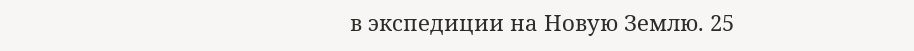в экспедиции на Новую Землю. 25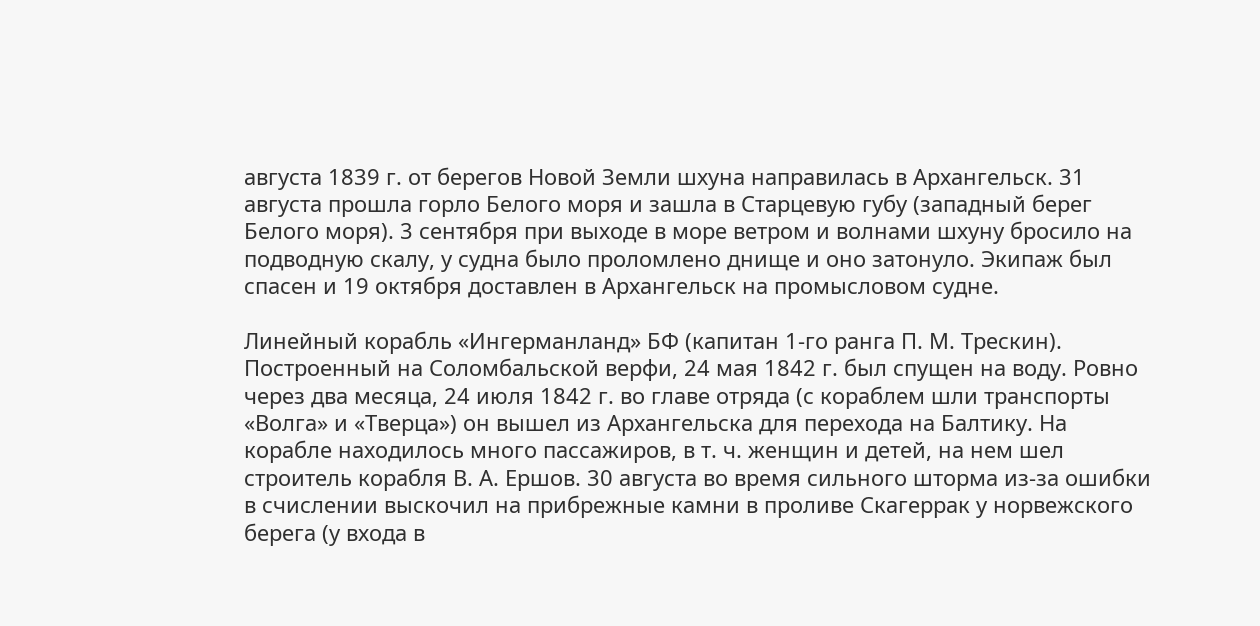августа 1839 г. от берегов Новой Земли шхуна направилась в Архангельск. 31 августа прошла горло Белого моря и зашла в Старцевую губу (западный берег Белого моря). 3 сентября при выходе в море ветром и волнами шхуну бросило на подводную скалу, у судна было проломлено днище и оно затонуло. Экипаж был спасен и 19 октября доставлен в Архангельск на промысловом судне.

Линейный корабль «Ингерманланд» БФ (капитан 1-го ранга П. М. Трескин). Построенный на Соломбальской верфи, 24 мая 1842 г. был спущен на воду. Ровно через два месяца, 24 июля 1842 г. во главе отряда (с кораблем шли транспорты «Волга» и «Тверца») он вышел из Архангельска для перехода на Балтику. На корабле находилось много пассажиров, в т. ч. женщин и детей, на нем шел строитель корабля В. А. Ершов. 30 августа во время сильного шторма из-за ошибки в счислении выскочил на прибрежные камни в проливе Скагеррак у норвежского берега (у входа в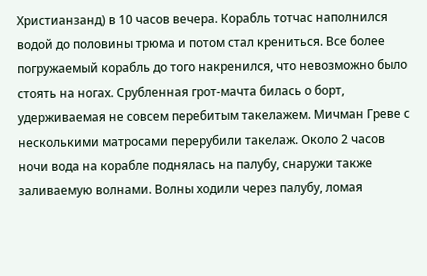Христианзанд) в 10 часов вечера. Корабль тотчас наполнился водой до половины трюма и потом стал крениться. Все более погружаемый корабль до того накренился, что невозможно было стоять на ногах. Срубленная грот-мачта билась о борт, удерживаемая не совсем перебитым такелажем. Мичман Греве с несколькими матросами перерубили такелаж. Около 2 часов ночи вода на корабле поднялась на палубу, снаружи также заливаемую волнами. Волны ходили через палубу, ломая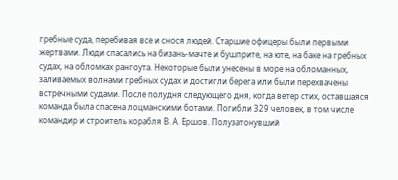гребные суда, перебивая все и снося людей. Старшие офицеры были первыми жертвами. Люди спасались на бизань-мачте и бушприте, на юте, на баке на гребных судах, на обломках рангоута. Некоторые были унесены в море на обломанных, заливаемых волнами гребных судах и достигли берега или были перехвачены встречными судами. После полудня следующего дня, когда ветер стих, оставшаяся команда была спасена лоцманскими ботами. Погибли 329 человек, в том числе командир и строитель корабля В. А. Ершов. Полузатонувший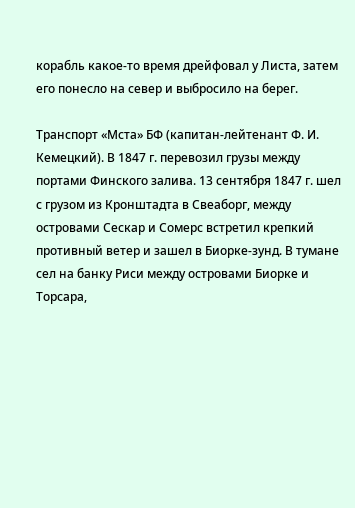корабль какое-то время дрейфовал у Листа, затем его понесло на север и выбросило на берег.

Транспорт «Мста» БФ (капитан-лейтенант Ф. И. Кемецкий). В 1847 г. перевозил грузы между портами Финского залива. 13 сентября 1847 г. шел с грузом из Кронштадта в Свеаборг, между островами Сескар и Сомерс встретил крепкий противный ветер и зашел в Биорке-зунд. В тумане сел на банку Риси между островами Биорке и Торсара,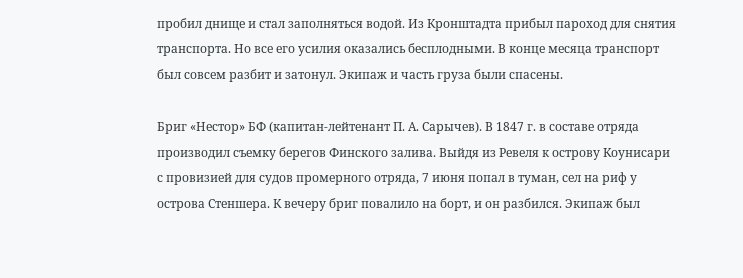пробил днище и стал заполняться водой. Из Кронштадта прибыл пароход для снятия транспорта. Но все его усилия оказались бесплодными. В конце месяца транспорт был совсем разбит и затонул. Экипаж и часть груза были спасены.

Бриг «Нестор» БФ (капитан-лейтенант П. А. Сарычев). В 1847 г. в составе отряда производил съемку берегов Финского залива. Выйдя из Ревеля к острову Коунисари с провизией для судов промерного отряда, 7 июня попал в туман, сел на риф у острова Стеншера. К вечеру бриг повалило на борт, и он разбился. Экипаж был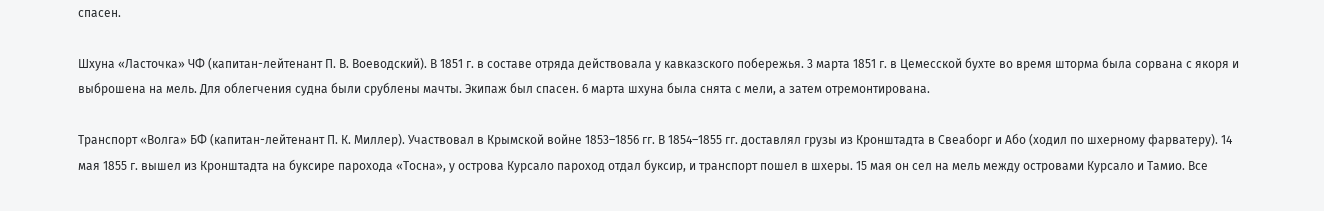спасен.

Шхуна «Ласточка» ЧФ (капитан-лейтенант П. В. Воеводский). В 1851 г. в составе отряда действовала у кавказского побережья. 3 марта 1851 г. в Цемесской бухте во время шторма была сорвана с якоря и выброшена на мель. Для облегчения судна были срублены мачты. Экипаж был спасен. 6 марта шхуна была снята с мели, а затем отремонтирована.

Транспорт «Волга» БФ (капитан-лейтенант П. К. Миллер). Участвовал в Крымской войне 1853–1856 гг. В 1854–1855 гг. доставлял грузы из Кронштадта в Свеаборг и Або (ходил по шхерному фарватеру). 14 мая 1855 г. вышел из Кронштадта на буксире парохода «Тосна», у острова Курсало пароход отдал буксир, и транспорт пошел в шхеры. 15 мая он сел на мель между островами Курсало и Тамио. Все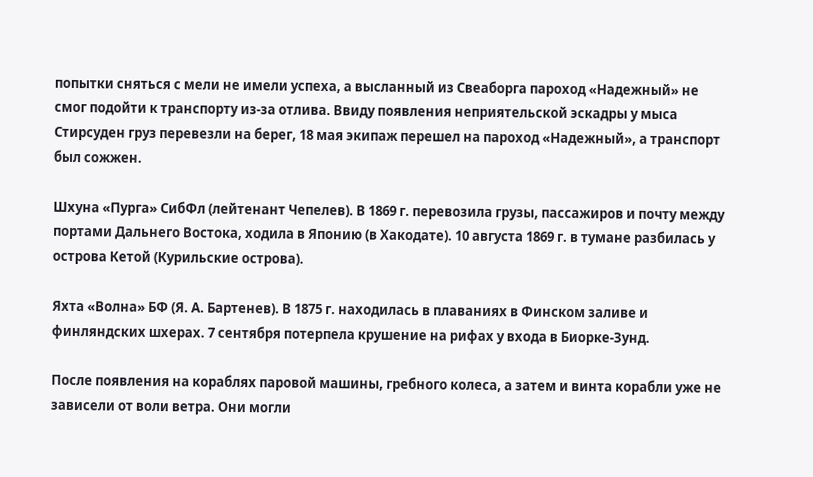попытки сняться с мели не имели успеха, а высланный из Свеаборга пароход «Надежный» не смог подойти к транспорту из-за отлива. Ввиду появления неприятельской эскадры у мыса Стирсуден груз перевезли на берег, 18 мая экипаж перешел на пароход «Надежный», а транспорт был сожжен.

Шхуна «Пурга» СибФл (лейтенант Чепелев). В 1869 г. перевозила грузы, пассажиров и почту между портами Дальнего Востока, ходила в Японию (в Хакодате). 10 августа 1869 г. в тумане разбилась у острова Кетой (Курильские острова).

Яхта «Волна» БФ (Я. А. Бартенев). В 1875 г. находилась в плаваниях в Финском заливе и финляндских шхерах. 7 сентября потерпела крушение на рифах у входа в Биорке-Зунд.

После появления на кораблях паровой машины, гребного колеса, а затем и винта корабли уже не зависели от воли ветра. Они могли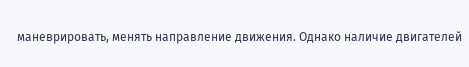маневрировать, менять направление движения. Однако наличие двигателей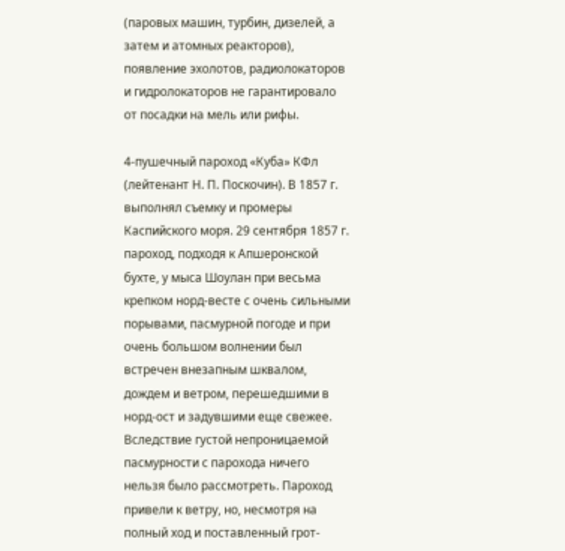(паровых машин, турбин, дизелей, а затем и атомных реакторов), появление эхолотов, радиолокаторов и гидролокаторов не гарантировало от посадки на мель или рифы.

4-пушечный пароход «Куба» КФл (лейтенант Н. П. Поскочин). В 1857 г. выполнял съемку и промеры Каспийского моря. 29 сентября 1857 г. пароход, подходя к Апшеронской бухте, у мыса Шоулан при весьма крепком норд-весте с очень сильными порывами, пасмурной погоде и при очень большом волнении был встречен внезапным шквалом, дождем и ветром, перешедшими в норд-ост и задувшими еще свежее. Вследствие густой непроницаемой пасмурности с парохода ничего нельзя было рассмотреть. Пароход привели к ветру, но, несмотря на полный ход и поставленный грот-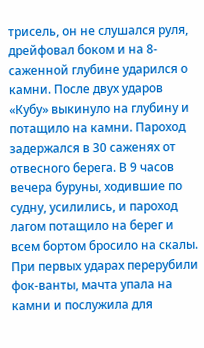трисель, он не слушался руля, дрейфовал боком и на 8-саженной глубине ударился о камни. После двух ударов «Кубу» выкинуло на глубину и потащило на камни. Пароход задержался в 30 саженях от отвесного берега. В 9 часов вечера буруны, ходившие по судну, усилились, и пароход лагом потащило на берег и всем бортом бросило на скалы. При первых ударах перерубили фок-ванты, мачта упала на камни и послужила для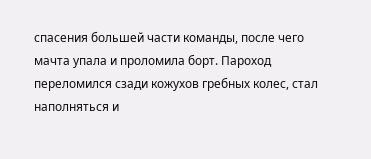спасения большей части команды, после чего мачта упала и проломила борт. Пароход переломился сзади кожухов гребных колес, стал наполняться и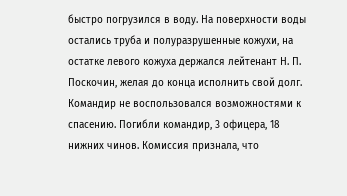быстро погрузился в воду. На поверхности воды остались труба и полуразрушенные кожухи, на остатке левого кожуха держался лейтенант Н. П. Поскочин, желая до конца исполнить свой долг. Командир не воспользовался возможностями к спасению. Погибли командир, 3 офицера, 18 нижних чинов. Комиссия признала, что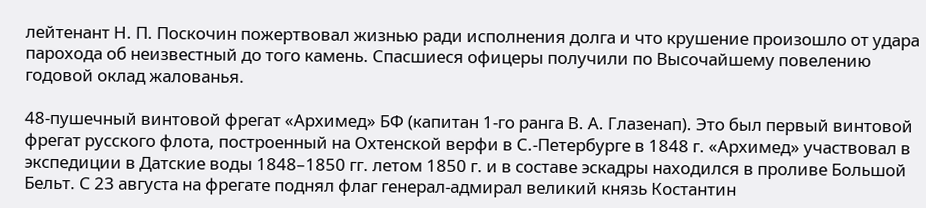лейтенант Н. П. Поскочин пожертвовал жизнью ради исполнения долга и что крушение произошло от удара парохода об неизвестный до того камень. Спасшиеся офицеры получили по Высочайшему повелению годовой оклад жалованья.

48-пушечный винтовой фрегат «Архимед» БФ (капитан 1-го ранга В. А. Глазенап). Это был первый винтовой фрегат русского флота, построенный на Охтенской верфи в С.-Петербурге в 1848 г. «Архимед» участвовал в экспедиции в Датские воды 1848–1850 гг. летом 1850 г. и в составе эскадры находился в проливе Большой Бельт. С 23 августа на фрегате поднял флаг генерал-адмирал великий князь Костантин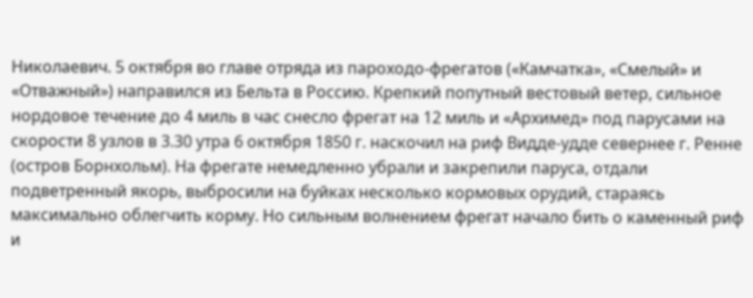Николаевич. 5 октября во главе отряда из пароходо-фрегатов («Камчатка», «Смелый» и «Отважный») направился из Бельта в Россию. Крепкий попутный вестовый ветер, сильное нордовое течение до 4 миль в час снесло фрегат на 12 миль и «Архимед» под парусами на скорости 8 узлов в 3.30 утра 6 октября 1850 г. наскочил на риф Видде-удде севернее г. Ренне (остров Борнхольм). На фрегате немедленно убрали и закрепили паруса, отдали подветренный якорь, выбросили на буйках несколько кормовых орудий, стараясь максимально облегчить корму. Но сильным волнением фрегат начало бить о каменный риф и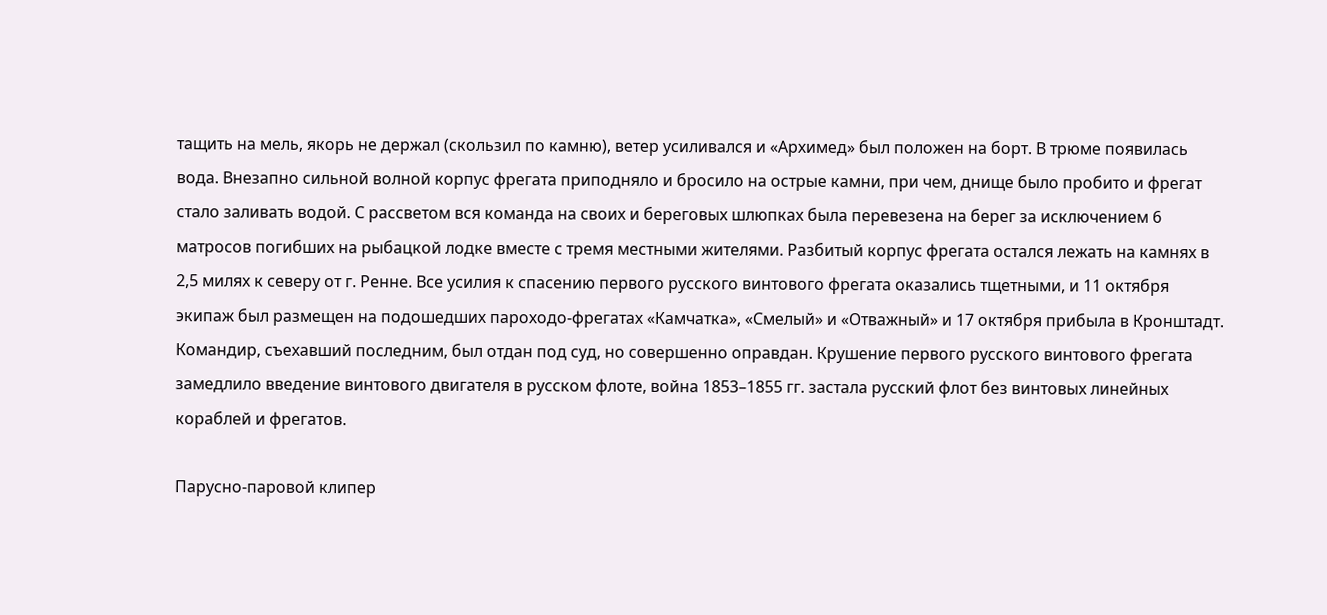тащить на мель, якорь не держал (скользил по камню), ветер усиливался и «Архимед» был положен на борт. В трюме появилась вода. Внезапно сильной волной корпус фрегата приподняло и бросило на острые камни, при чем, днище было пробито и фрегат стало заливать водой. С рассветом вся команда на своих и береговых шлюпках была перевезена на берег за исключением 6 матросов погибших на рыбацкой лодке вместе с тремя местными жителями. Разбитый корпус фрегата остался лежать на камнях в 2,5 милях к северу от г. Ренне. Все усилия к спасению первого русского винтового фрегата оказались тщетными, и 11 октября экипаж был размещен на подошедших пароходо-фрегатах «Камчатка», «Смелый» и «Отважный» и 17 октября прибыла в Кронштадт. Командир, съехавший последним, был отдан под суд, но совершенно оправдан. Крушение первого русского винтового фрегата замедлило введение винтового двигателя в русском флоте, война 1853–1855 гг. застала русский флот без винтовых линейных кораблей и фрегатов.

Парусно-паровой клипер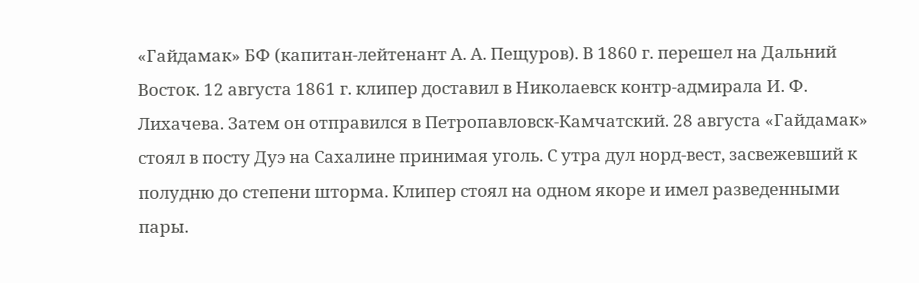«Гайдамак» БФ (капитан-лейтенант А. А. Пещуров). В 1860 г. перешел на Дальний Восток. 12 августа 1861 г. клипер доставил в Николаевск контр-адмирала И. Ф. Лихачева. Затем он отправился в Петропавловск-Камчатский. 28 августа «Гайдамак» стоял в посту Дуэ на Сахалине принимая уголь. С утра дул норд-вест, засвежевший к полудню до степени шторма. Клипер стоял на одном якоре и имел разведенными пары.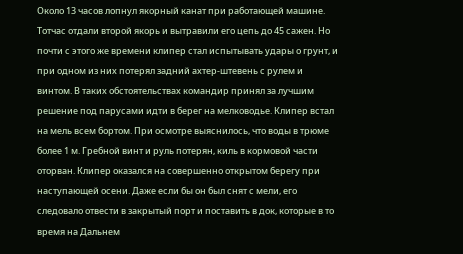Около 13 часов лопнул якорный канат при работающей машине. Тотчас отдали второй якорь и вытравили его цепь до 45 сажен. Но почти с этого же времени клипер стал испытывать удары о грунт, и при одном из них потерял задний ахтер-штевень с рулем и винтом. В таких обстоятельствах командир принял за лучшим решение под парусами идти в берег на мелководье. Клипер встал на мель всем бортом. При осмотре выяснилось, что воды в трюме более 1 м. Гребной винт и руль потерян, киль в кормовой части оторван. Клипер оказался на совершенно открытом берегу при наступающей осени. Даже если бы он был снят с мели, его следовало отвести в закрытый порт и поставить в док, которые в то время на Дальнем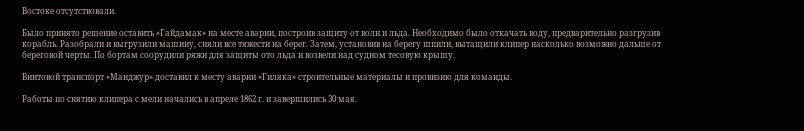Востоке отсутствовали.

Было принято решение оставить «Гайдамак» на месте аварии, построив защиту от волн и льда. Необходимо было откачать воду, предварительно разгрузив корабль. Разобрали и выгрузили машину, сняли все тяжести на берег. Затем, установив на берегу шпили, вытащили клипер насколько возможно дальше от береговой черты. По бортам соорудили ряжи для защиты ото льда и возвели над судном тесовую крышу.

Винтовой транспорт «Манджур» доставил к месту аварии «Гиляка» строительные материалы и провизию для команды.

Работы по снятию клипера с мели начались в апреле 1862 г. и завершились 30 мая.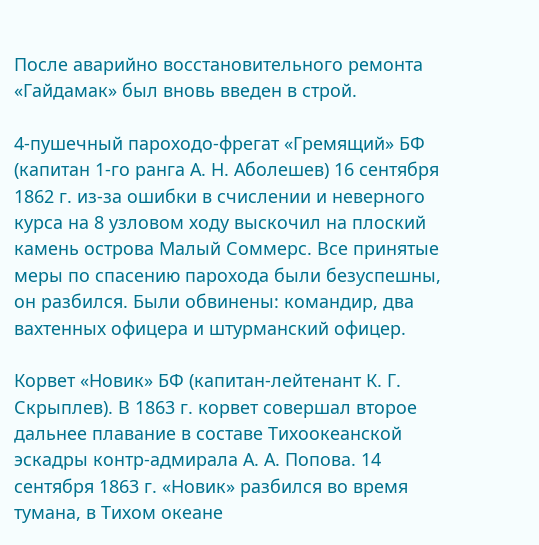После аварийно восстановительного ремонта «Гайдамак» был вновь введен в строй.

4-пушечный пароходо-фрегат «Гремящий» БФ (капитан 1-го ранга А. Н. Аболешев) 16 сентября 1862 г. из-за ошибки в счислении и неверного курса на 8 узловом ходу выскочил на плоский камень острова Малый Соммерс. Все принятые меры по спасению парохода были безуспешны, он разбился. Были обвинены: командир, два вахтенных офицера и штурманский офицер.

Корвет «Новик» БФ (капитан-лейтенант К. Г. Скрыплев). В 1863 г. корвет совершал второе дальнее плавание в составе Тихоокеанской эскадры контр-адмирала А. А. Попова. 14 сентября 1863 г. «Новик» разбился во время тумана, в Тихом океане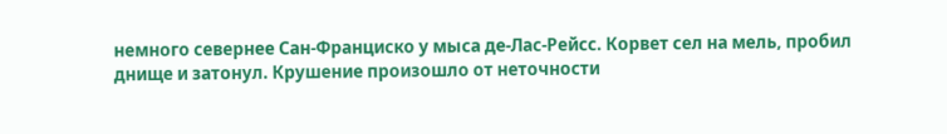немного севернее Сан-Франциско у мыса де-Лас-Рейсс. Корвет сел на мель, пробил днище и затонул. Крушение произошло от неточности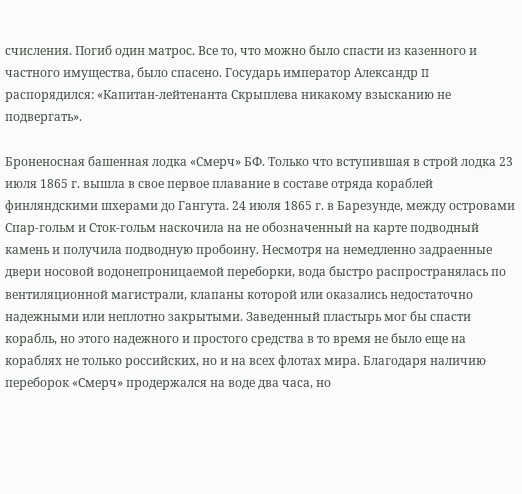счисления. Погиб один матрос. Все то, что можно было спасти из казенного и частного имущества, было спасено. Государь император Александр II распорядился: «Капитан-лейтенанта Скрыплева никакому взысканию не подвергать».

Броненосная башенная лодка «Смерч» БФ. Только что вступившая в строй лодка 23 июля 1865 г. вышла в свое первое плавание в составе отряда кораблей финляндскими шхерами до Гангута. 24 июля 1865 г. в Барезунде, между островами Спар-гольм и Сток-гольм наскочила на не обозначенный на карте подводный камень и получила подводную пробоину. Несмотря на немедленно задраенные двери носовой водонепроницаемой переборки, вода быстро распространялась по вентиляционной магистрали, клапаны которой или оказались недостаточно надежными или неплотно закрытыми. Заведенный пластырь мог бы спасти корабль, но этого надежного и простого средства в то время не было еще на кораблях не только российских, но и на всех флотах мира. Благодаря наличию переборок «Смерч» продержался на воде два часа, но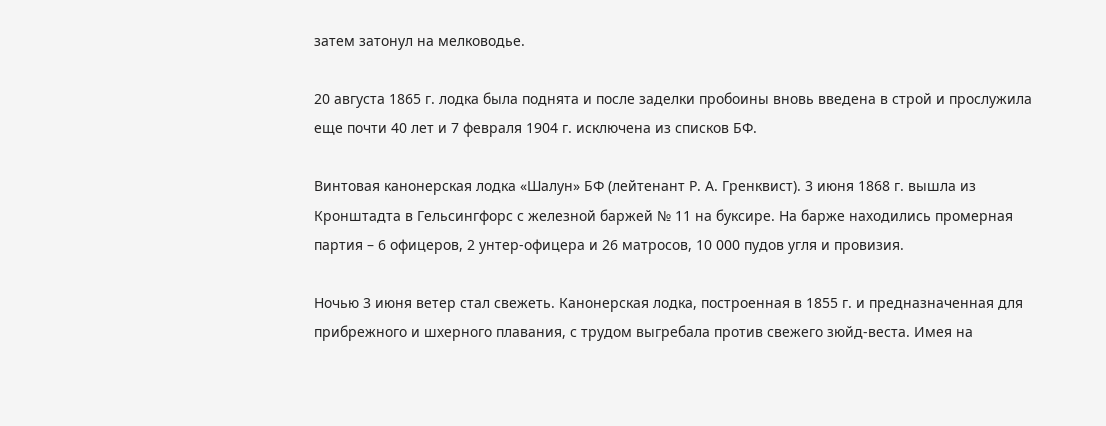затем затонул на мелководье.

20 августа 1865 г. лодка была поднята и после заделки пробоины вновь введена в строй и прослужила еще почти 40 лет и 7 февраля 1904 г. исключена из списков БФ.

Винтовая канонерская лодка «Шалун» БФ (лейтенант Р. А. Гренквист). 3 июня 1868 г. вышла из Кронштадта в Гельсингфорс с железной баржей № 11 на буксире. На барже находились промерная партия – 6 офицеров, 2 унтер-офицера и 26 матросов, 10 000 пудов угля и провизия.

Ночью 3 июня ветер стал свежеть. Канонерская лодка, построенная в 1855 г. и предназначенная для прибрежного и шхерного плавания, с трудом выгребала против свежего зюйд-веста. Имея на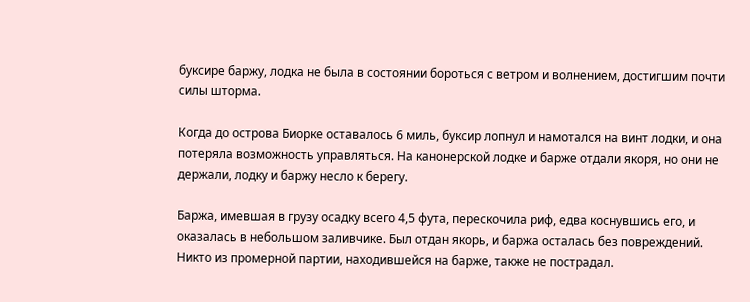буксире баржу, лодка не была в состоянии бороться с ветром и волнением, достигшим почти силы шторма.

Когда до острова Биорке оставалось 6 миль, буксир лопнул и намотался на винт лодки, и она потеряла возможность управляться. На канонерской лодке и барже отдали якоря, но они не держали, лодку и баржу несло к берегу.

Баржа, имевшая в грузу осадку всего 4,5 фута, перескочила риф, едва коснувшись его, и оказалась в небольшом заливчике. Был отдан якорь, и баржа осталась без повреждений. Никто из промерной партии, находившейся на барже, также не пострадал.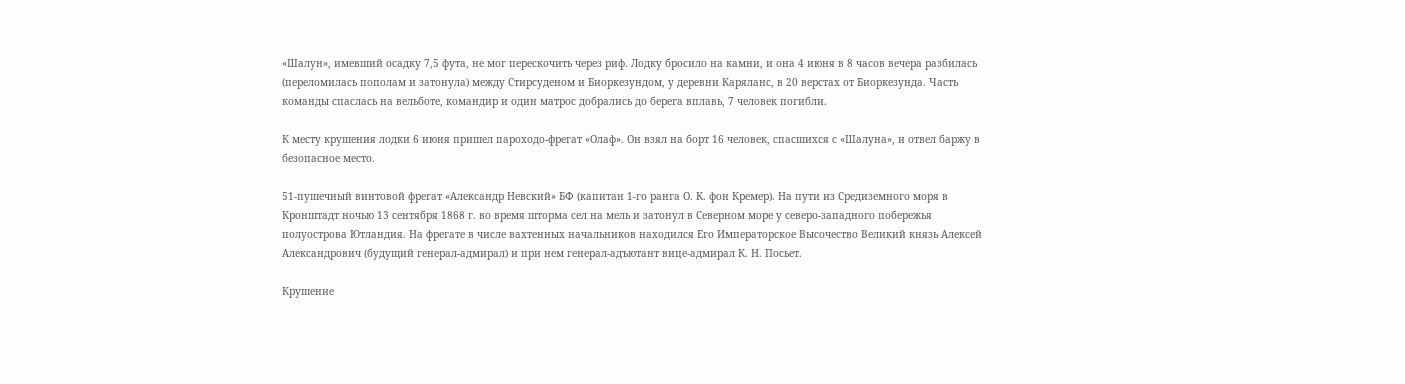«Шалун», имевший осадку 7,5 фута, не мог перескочить через риф. Лодку бросило на камни, и она 4 июня в 8 часов вечера разбилась (переломилась пополам и затонула) между Стирсуденом и Биоркезундом, у деревни Каряланс, в 20 верстах от Биоркезунда. Часть команды спаслась на вельботе, командир и один матрос добрались до берега вплавь, 7 человек погибли.

К месту крушения лодки 6 июня пришел пароходо-фрегат «Олаф». Он взял на борт 16 человек, спасшихся с «Шалуна», и отвел баржу в безопасное место.

51-пушечный винтовой фрегат «Александр Невский» БФ (капитан 1-го ранга О. К. фон Кремер). На пути из Средиземного моря в Кронштадт ночью 13 сентября 1868 г. во время шторма сел на мель и затонул в Северном море у северо-западного побережья полуострова Ютландия. На фрегате в числе вахтенных начальников находился Его Императорское Высочество Великий князь Алексей Александрович (будущий генерал-адмирал) и при нем генерал-адъютант вице-адмирал К. Н. Посьет.

Крушение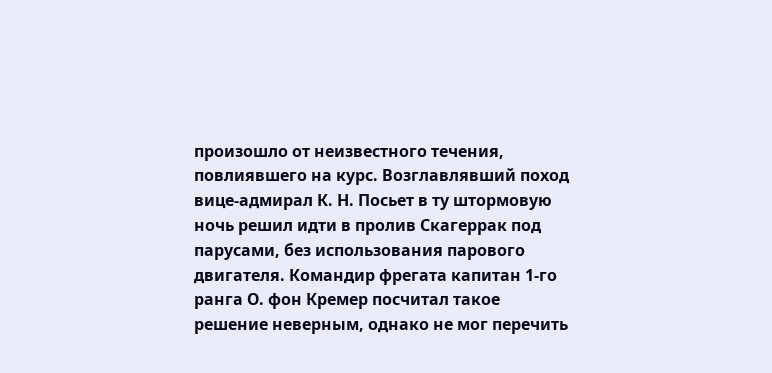произошло от неизвестного течения, повлиявшего на курс. Возглавлявший поход вице-адмирал К. Н. Посьет в ту штормовую ночь решил идти в пролив Скагеррак под парусами, без использования парового двигателя. Командир фрегата капитан 1-го ранга О. фон Кремер посчитал такое решение неверным, однако не мог перечить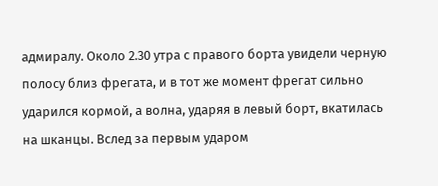адмиралу. Около 2.30 утра с правого борта увидели черную полосу близ фрегата, и в тот же момент фрегат сильно ударился кормой, а волна, ударяя в левый борт, вкатилась на шканцы. Вслед за первым ударом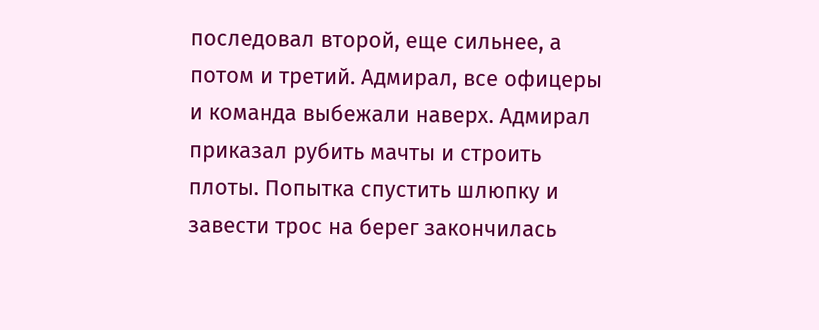последовал второй, еще сильнее, а потом и третий. Адмирал, все офицеры и команда выбежали наверх. Адмирал приказал рубить мачты и строить плоты. Попытка спустить шлюпку и завести трос на берег закончилась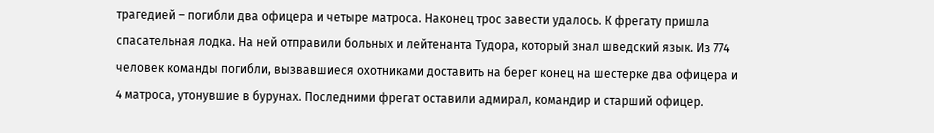трагедией – погибли два офицера и четыре матроса. Наконец трос завести удалось. К фрегату пришла спасательная лодка. На ней отправили больных и лейтенанта Тудора, который знал шведский язык. Из 774 человек команды погибли, вызвавшиеся охотниками доставить на берег конец на шестерке два офицера и 4 матроса, утонувшие в бурунах. Последними фрегат оставили адмирал, командир и старший офицер.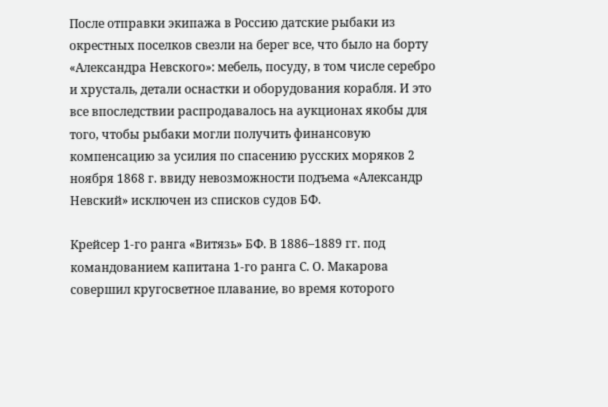После отправки экипажа в Россию датские рыбаки из окрестных поселков свезли на берег все, что было на борту «Александра Невского»: мебель, посуду, в том числе серебро и хрусталь, детали оснастки и оборудования корабля. И это все впоследствии распродавалось на аукционах якобы для того, чтобы рыбаки могли получить финансовую компенсацию за усилия по спасению русских моряков 2 ноября 1868 г. ввиду невозможности подъема «Александр Невский» исключен из списков судов БФ.

Крейсер 1-го ранга «Витязь» БФ. В 1886–1889 гг. под командованием капитана 1-го ранга С. О. Макарова совершил кругосветное плавание, во время которого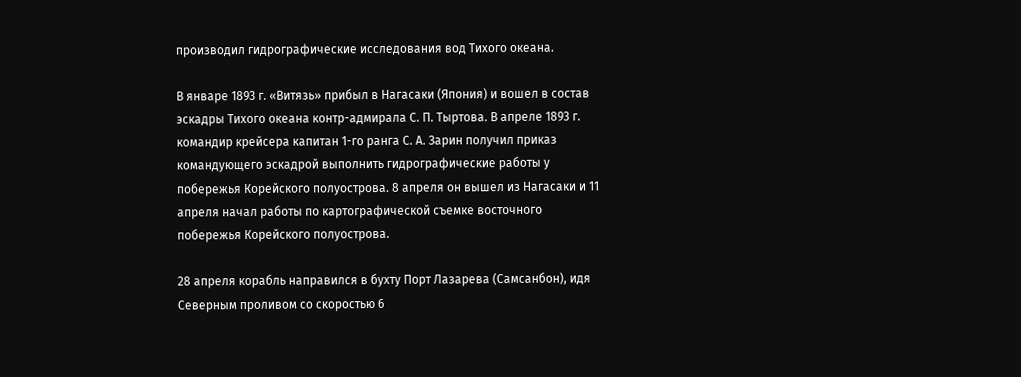производил гидрографические исследования вод Тихого океана.

В январе 1893 г. «Витязь» прибыл в Нагасаки (Япония) и вошел в состав эскадры Тихого океана контр-адмирала С. П. Тыртова. В апреле 1893 г. командир крейсера капитан 1-го ранга С. А. Зарин получил приказ командующего эскадрой выполнить гидрографические работы у побережья Корейского полуострова. 8 апреля он вышел из Нагасаки и 11 апреля начал работы по картографической съемке восточного побережья Корейского полуострова.

28 апреля корабль направился в бухту Порт Лазарева (Самсанбон), идя Северным проливом со скоростью 6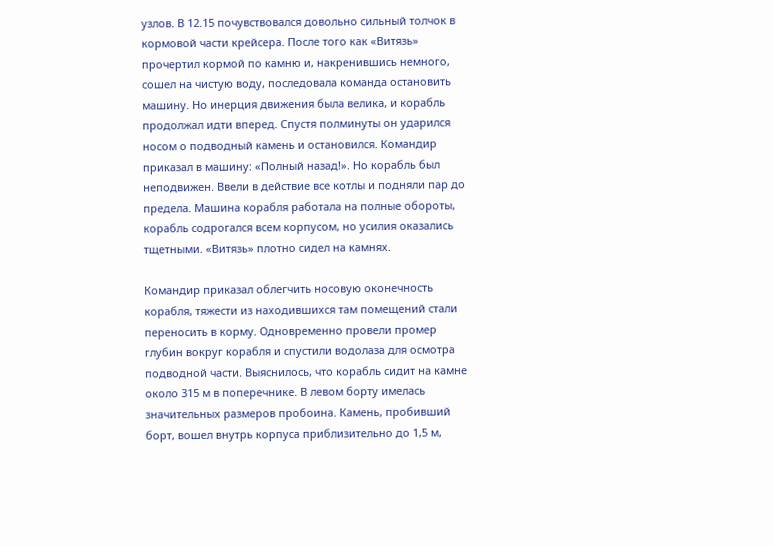узлов. В 12.15 почувствовался довольно сильный толчок в кормовой части крейсера. После того как «Витязь» прочертил кормой по камню и, накренившись немного, сошел на чистую воду, последовала команда остановить машину. Но инерция движения была велика, и корабль продолжал идти вперед. Спустя полминуты он ударился носом о подводный камень и остановился. Командир приказал в машину: «Полный назад!». Но корабль был неподвижен. Ввели в действие все котлы и подняли пар до предела. Машина корабля работала на полные обороты, корабль содрогался всем корпусом, но усилия оказались тщетными. «Витязь» плотно сидел на камнях.

Командир приказал облегчить носовую оконечность корабля, тяжести из находившихся там помещений стали переносить в корму. Одновременно провели промер глубин вокруг корабля и спустили водолаза для осмотра подводной части. Выяснилось, что корабль сидит на камне около 315 м в поперечнике. В левом борту имелась значительных размеров пробоина. Камень, пробивший борт, вошел внутрь корпуса приблизительно до 1,5 м,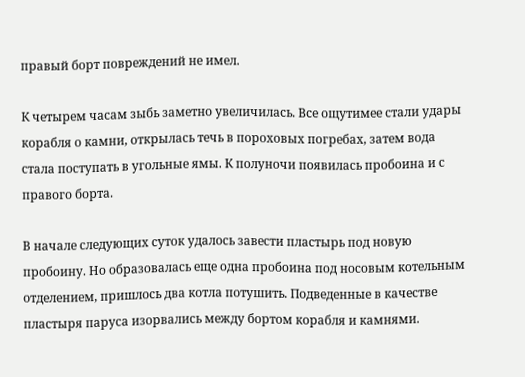правый борт повреждений не имел.

К четырем часам зыбь заметно увеличилась. Все ощутимее стали удары корабля о камни, открылась течь в пороховых погребах, затем вода стала поступать в угольные ямы. К полуночи появилась пробоина и с правого борта.

В начале следующих суток удалось завести пластырь под новую пробоину. Но образовалась еще одна пробоина под носовым котельным отделением, пришлось два котла потушить. Подведенные в качестве пластыря паруса изорвались между бортом корабля и камнями.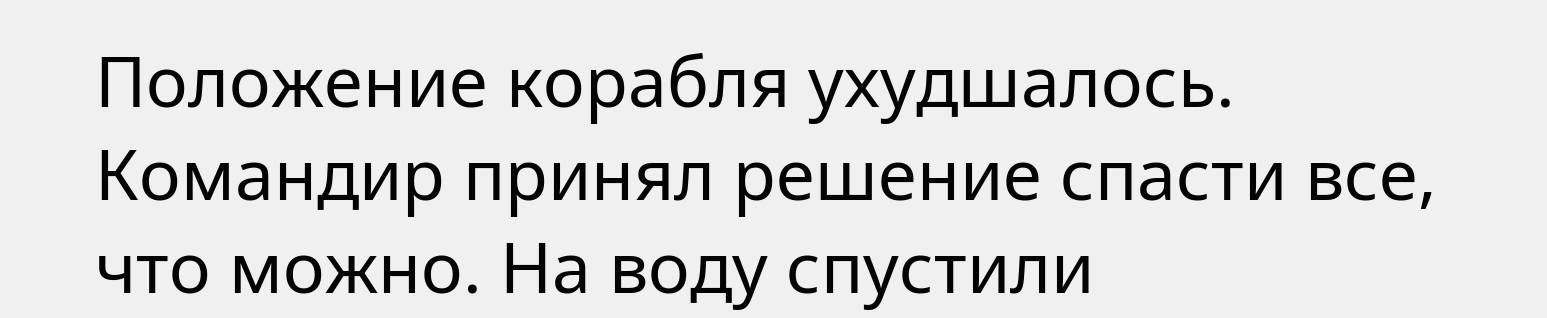Положение корабля ухудшалось. Командир принял решение спасти все, что можно. На воду спустили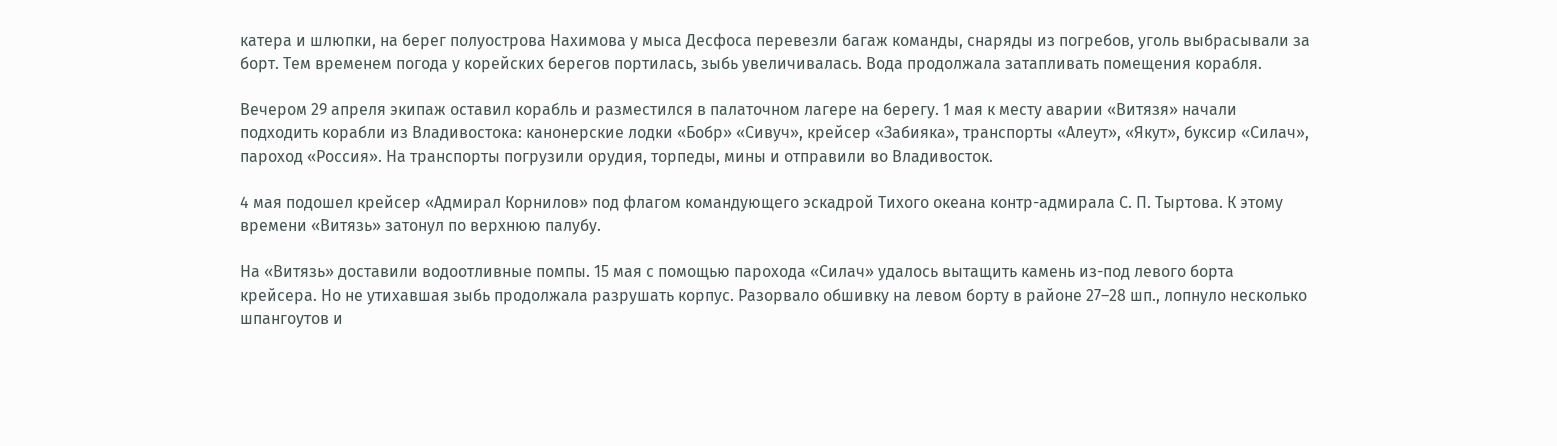катера и шлюпки, на берег полуострова Нахимова у мыса Десфоса перевезли багаж команды, снаряды из погребов, уголь выбрасывали за борт. Тем временем погода у корейских берегов портилась, зыбь увеличивалась. Вода продолжала затапливать помещения корабля.

Вечером 29 апреля экипаж оставил корабль и разместился в палаточном лагере на берегу. 1 мая к месту аварии «Витязя» начали подходить корабли из Владивостока: канонерские лодки «Бобр» «Сивуч», крейсер «Забияка», транспорты «Алеут», «Якут», буксир «Силач», пароход «Россия». На транспорты погрузили орудия, торпеды, мины и отправили во Владивосток.

4 мая подошел крейсер «Адмирал Корнилов» под флагом командующего эскадрой Тихого океана контр-адмирала С. П. Тыртова. К этому времени «Витязь» затонул по верхнюю палубу.

На «Витязь» доставили водоотливные помпы. 15 мая с помощью парохода «Силач» удалось вытащить камень из-под левого борта крейсера. Но не утихавшая зыбь продолжала разрушать корпус. Разорвало обшивку на левом борту в районе 27–28 шп., лопнуло несколько шпангоутов и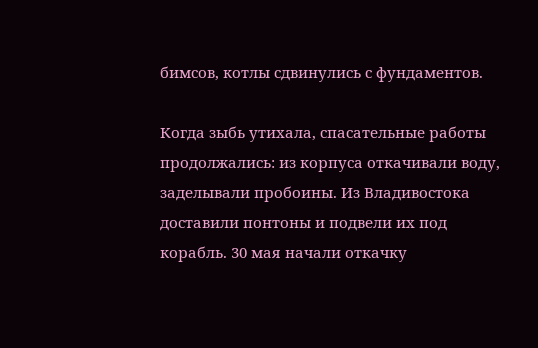бимсов, котлы сдвинулись с фундаментов.

Когда зыбь утихала, спасательные работы продолжались: из корпуса откачивали воду, заделывали пробоины. Из Владивостока доставили понтоны и подвели их под корабль. 30 мая начали откачку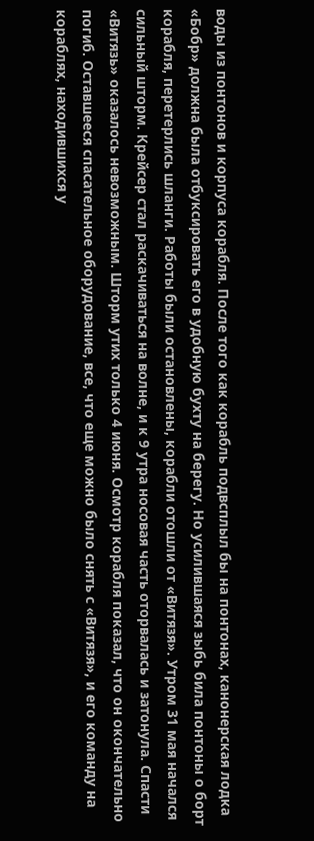воды из понтонов и корпуса корабля. После того как корабль подвсплыл бы на понтонах, канонерская лодка «Бобр» должна была отбуксировать его в удобную бухту на берегу. Но усилившаяся зыбь била понтоны о борт корабля, перетерлись шланги. Работы были остановлены, корабли отошли от «Витязя». Утром 31 мая начался сильный шторм. Крейсер стал раскачиваться на волне, и к 9 утра носовая часть оторвалась и затонула. Спасти «Витязь» оказалось невозможным. Шторм утих только 4 июня. Осмотр корабля показал, что он окончательно погиб. Оставшееся спасательное оборудование, все, что еще можно было снять с «Витязя», и его команду на кораблях, находившихся у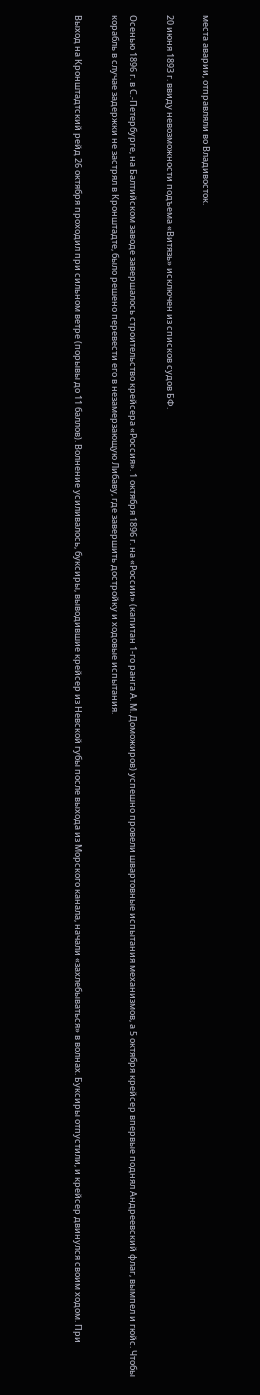места аварии, отправляли во Владивосток.

20 июня 1893 г. ввиду невозможности подъема «Витязь» исключен из списков судов БФ.

Осенью 1896 г. в С.-Петербурге, на Балтийском заводе завершалось строительство крейсера «Россия». 1 октября 1896 г. на «России» (капитан 1-го ранга А. М. Доможиров) успешно провели швартовные испытания механизмов, а 5 октября крейсер впервые поднял Андреевский флаг, вымпел и гюйс. Чтобы корабль в случае задержки не застрял в Кронштадте, было решено перевести его в незамерзающую Либаву, где завершить достройку и ходовые испытания.

Выход на Кронштадтский рейд 26 октября проходил при сильном ветре (порывы до 11 баллов). Волнение усиливалось, буксиры, выводившие крейсер из Невской губы после выхода из Морского канала, начали «захлебываться» в волнах. Буксиры отпустили, и крейсер двинулся своим ходом. При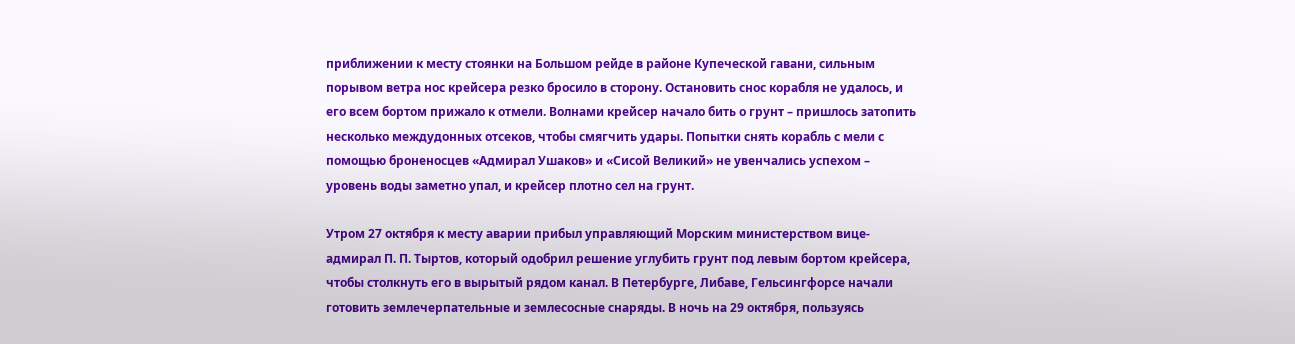приближении к месту стоянки на Большом рейде в районе Купеческой гавани, сильным порывом ветра нос крейсера резко бросило в сторону. Остановить снос корабля не удалось, и его всем бортом прижало к отмели. Волнами крейсер начало бить о грунт – пришлось затопить несколько междудонных отсеков, чтобы смягчить удары. Попытки снять корабль с мели с помощью броненосцев «Адмирал Ушаков» и «Сисой Великий» не увенчались успехом – уровень воды заметно упал, и крейсер плотно сел на грунт.

Утром 27 октября к месту аварии прибыл управляющий Морским министерством вице-адмирал П. П. Тыртов, который одобрил решение углубить грунт под левым бортом крейсера, чтобы столкнуть его в вырытый рядом канал. В Петербурге, Либаве, Гельсингфорсе начали готовить землечерпательные и землесосные снаряды. В ночь на 29 октября, пользуясь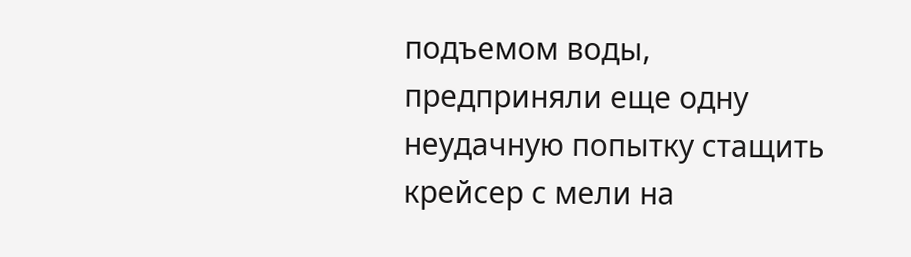подъемом воды, предприняли еще одну неудачную попытку стащить крейсер с мели на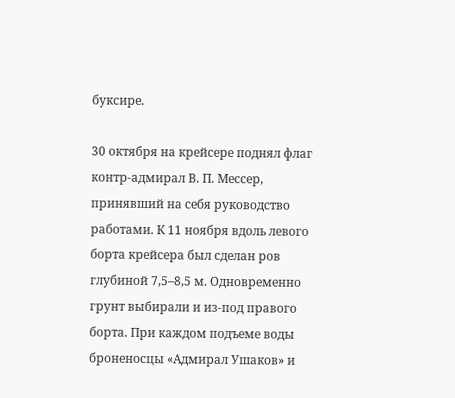буксире.

30 октября на крейсере поднял флаг контр-адмирал В. П. Мессер, принявший на себя руководство работами. К 11 ноября вдоль левого борта крейсера был сделан ров глубиной 7,5–8,5 м. Одновременно грунт выбирали и из-под правого борта. При каждом подъеме воды броненосцы «Адмирал Ушаков» и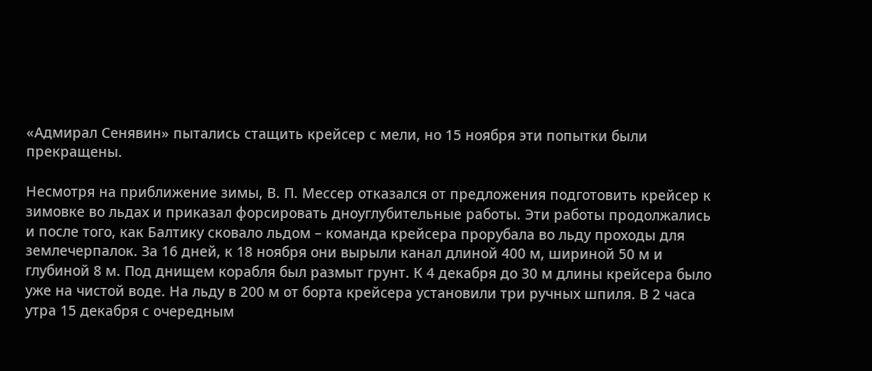«Адмирал Сенявин» пытались стащить крейсер с мели, но 15 ноября эти попытки были прекращены.

Несмотря на приближение зимы, В. П. Мессер отказался от предложения подготовить крейсер к зимовке во льдах и приказал форсировать дноуглубительные работы. Эти работы продолжались и после того, как Балтику сковало льдом – команда крейсера прорубала во льду проходы для землечерпалок. За 16 дней, к 18 ноября они вырыли канал длиной 400 м, шириной 50 м и глубиной 8 м. Под днищем корабля был размыт грунт. К 4 декабря до 30 м длины крейсера было уже на чистой воде. На льду в 200 м от борта крейсера установили три ручных шпиля. В 2 часа утра 15 декабря с очередным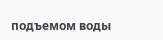подъемом воды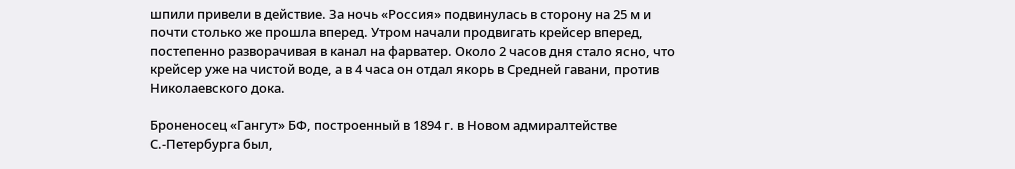шпили привели в действие. За ночь «Россия» подвинулась в сторону на 25 м и почти столько же прошла вперед. Утром начали продвигать крейсер вперед, постепенно разворачивая в канал на фарватер. Около 2 часов дня стало ясно, что крейсер уже на чистой воде, а в 4 часа он отдал якорь в Средней гавани, против Николаевского дока.

Броненосец «Гангут» БФ, построенный в 1894 г. в Новом адмиралтействе С.-Петербурга был,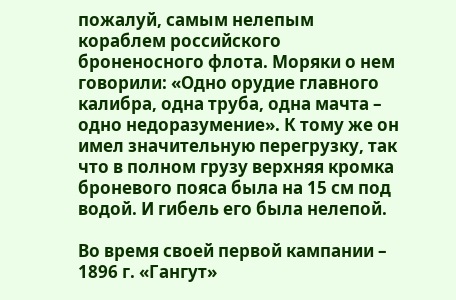пожалуй, самым нелепым кораблем российского броненосного флота. Моряки о нем говорили: «Одно орудие главного калибра, одна труба, одна мачта – одно недоразумение». К тому же он имел значительную перегрузку, так что в полном грузу верхняя кромка броневого пояса была на 15 см под водой. И гибель его была нелепой.

Во время своей первой кампании – 1896 г. «Гангут»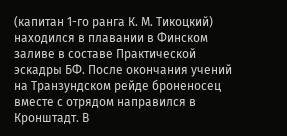(капитан 1-го ранга К. М. Тикоцкий) находился в плавании в Финском заливе в составе Практической эскадры БФ. После окончания учений на Транзундском рейде броненосец вместе с отрядом направился в Кронштадт. В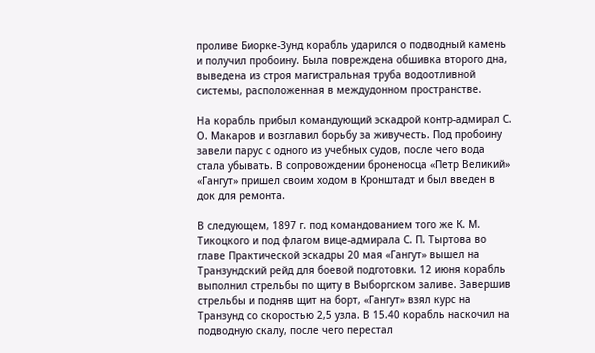проливе Биорке-Зунд корабль ударился о подводный камень и получил пробоину. Была повреждена обшивка второго дна, выведена из строя магистральная труба водоотливной системы, расположенная в междудонном пространстве.

На корабль прибыл командующий эскадрой контр-адмирал С. О. Макаров и возглавил борьбу за живучесть. Под пробоину завели парус с одного из учебных судов, после чего вода стала убывать. В сопровождении броненосца «Петр Великий» «Гангут» пришел своим ходом в Кронштадт и был введен в док для ремонта.

В следующем, 1897 г. под командованием того же К. М. Тикоцкого и под флагом вице-адмирала С. П. Тыртова во главе Практической эскадры 20 мая «Гангут» вышел на Транзундский рейд для боевой подготовки. 12 июня корабль выполнил стрельбы по щиту в Выборгском заливе. Завершив стрельбы и подняв щит на борт, «Гангут» взял курс на Транзунд со скоростью 2,5 узла. В 15.40 корабль наскочил на подводную скалу, после чего перестал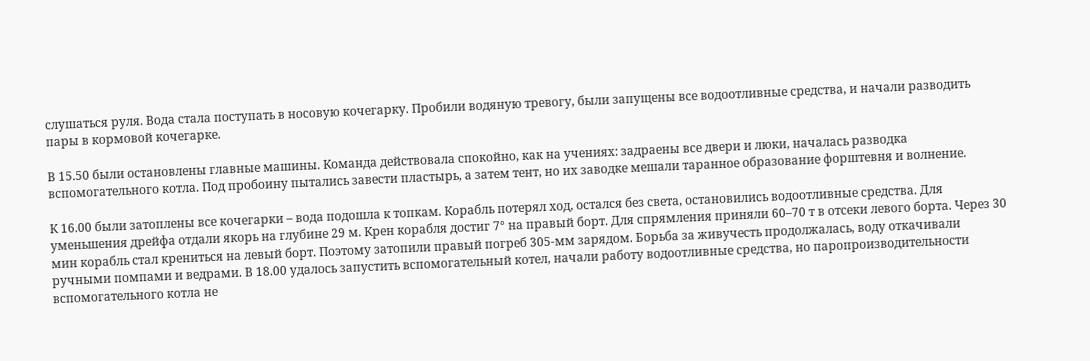слушаться руля. Вода стала поступать в носовую кочегарку. Пробили водяную тревогу, были запущены все водоотливные средства, и начали разводить пары в кормовой кочегарке.

В 15.50 были остановлены главные машины. Команда действовала спокойно, как на учениях: задраены все двери и люки, началась разводка вспомогательного котла. Под пробоину пытались завести пластырь, а затем тент, но их заводке мешали таранное образование форштевня и волнение.

К 16.00 были затоплены все кочегарки – вода подошла к топкам. Корабль потерял ход, остался без света, остановились водоотливные средства. Для уменьшения дрейфа отдали якорь на глубине 29 м. Крен корабля достиг 7° на правый борт. Для спрямления приняли 60–70 т в отсеки левого борта. Через 30 мин корабль стал крениться на левый борт. Поэтому затопили правый погреб 305-мм зарядом. Борьба за живучесть продолжалась, воду откачивали ручными помпами и ведрами. В 18.00 удалось запустить вспомогательный котел, начали работу водоотливные средства, но паропроизводительности вспомогательного котла не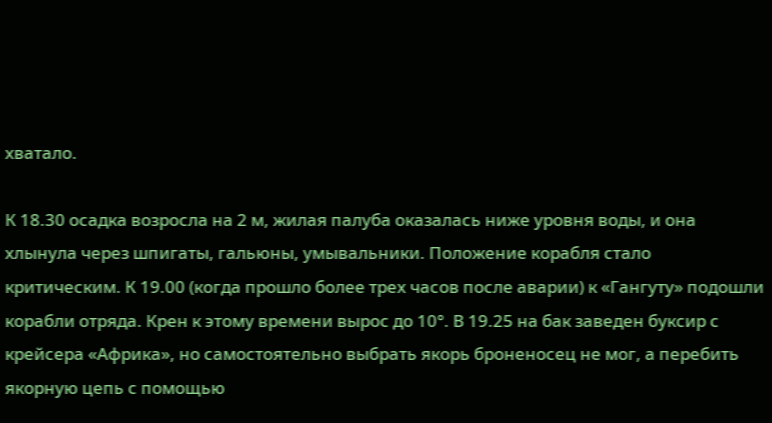хватало.

К 18.30 осадка возросла на 2 м, жилая палуба оказалась ниже уровня воды, и она хлынула через шпигаты, гальюны, умывальники. Положение корабля стало критическим. К 19.00 (когда прошло более трех часов после аварии) к «Гангуту» подошли корабли отряда. Крен к этому времени вырос до 10°. В 19.25 на бак заведен буксир с крейсера «Африка», но самостоятельно выбрать якорь броненосец не мог, а перебить якорную цепь с помощью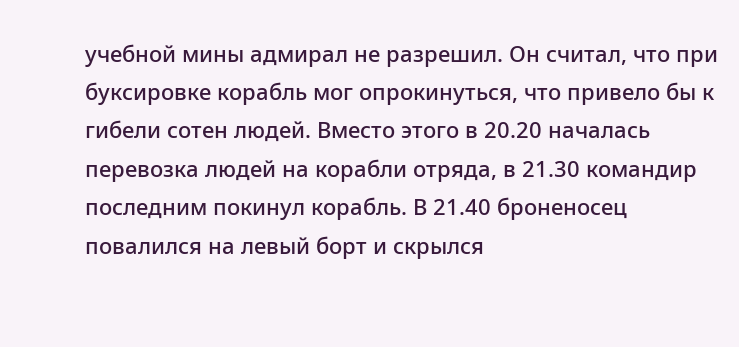учебной мины адмирал не разрешил. Он считал, что при буксировке корабль мог опрокинуться, что привело бы к гибели сотен людей. Вместо этого в 20.20 началась перевозка людей на корабли отряда, в 21.30 командир последним покинул корабль. В 21.40 броненосец повалился на левый борт и скрылся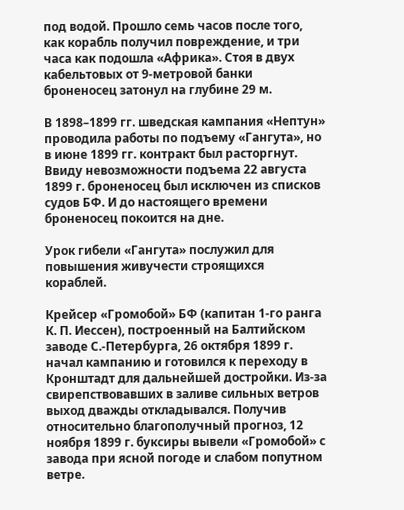под водой. Прошло семь часов после того, как корабль получил повреждение, и три часа как подошла «Африка». Стоя в двух кабельтовых от 9-метровой банки броненосец затонул на глубине 29 м.

В 1898–1899 гг. шведская кампания «Нептун» проводила работы по подъему «Гангута», но в июне 1899 гг. контракт был расторгнут. Ввиду невозможности подъема 22 августа 1899 г. броненосец был исключен из списков судов БФ. И до настоящего времени броненосец покоится на дне.

Урок гибели «Гангута» послужил для повышения живучести строящихся кораблей.

Крейсер «Громобой» БФ (капитан 1-го ранга К. П. Иессен), построенный на Балтийском заводе С.-Петербурга, 26 октября 1899 г. начал кампанию и готовился к переходу в Кронштадт для дальнейшей достройки. Из-за свирепствовавших в заливе сильных ветров выход дважды откладывался. Получив относительно благополучный прогноз, 12 ноября 1899 г. буксиры вывели «Громобой» с завода при ясной погоде и слабом попутном ветре.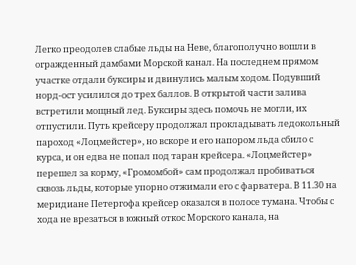Легко преодолев слабые льды на Неве, благополучно вошли в огражденный дамбами Морской канал. На последнем прямом участке отдали буксиры и двинулись малым ходом. Подувший норд-ост усилился до трех баллов. В открытой части залива встретили мощный лед. Буксиры здесь помочь не могли, их отпустили. Путь крейсеру продолжал прокладывать ледокольный пароход «Лоцмейстер», но вскоре и его напором льда сбило с курса, и он едва не попал под таран крейсера. «Лоцмейстер» перешел за корму, «Громомбой» сам продолжал пробиваться сквозь льды, которые упорно отжимали его с фарватера. В 11.30 на меридиане Петергофа крейсер оказался в полосе тумана. Чтобы с хода не врезаться в южный откос Морского канала, на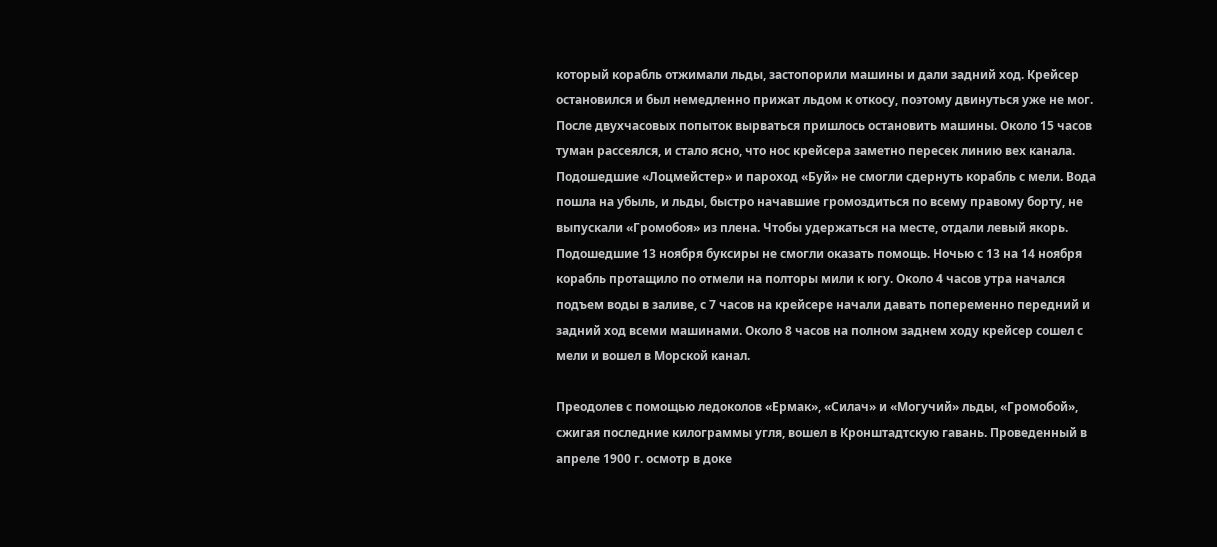который корабль отжимали льды, застопорили машины и дали задний ход. Крейсер остановился и был немедленно прижат льдом к откосу, поэтому двинуться уже не мог. После двухчасовых попыток вырваться пришлось остановить машины. Около 15 часов туман рассеялся, и стало ясно, что нос крейсера заметно пересек линию вех канала. Подошедшие «Лоцмейстер» и пароход «Буй» не смогли сдернуть корабль с мели. Вода пошла на убыль, и льды, быстро начавшие громоздиться по всему правому борту, не выпускали «Громобоя» из плена. Чтобы удержаться на месте, отдали левый якорь. Подошедшие 13 ноября буксиры не смогли оказать помощь. Ночью с 13 на 14 ноября корабль протащило по отмели на полторы мили к югу. Около 4 часов утра начался подъем воды в заливе, с 7 часов на крейсере начали давать попеременно передний и задний ход всеми машинами. Около 8 часов на полном заднем ходу крейсер сошел с мели и вошел в Морской канал.

Преодолев с помощью ледоколов «Ермак», «Силач» и «Могучий» льды, «Громобой», сжигая последние килограммы угля, вошел в Кронштадтскую гавань. Проведенный в апреле 1900 г. осмотр в доке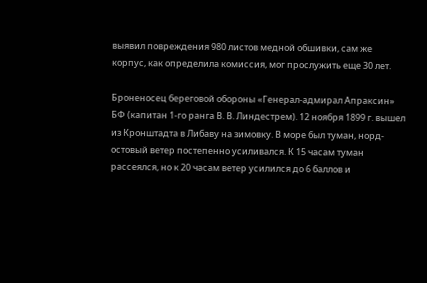выявил повреждения 980 листов медной обшивки, сам же корпус, как определила комиссия, мог прослужить еще 30 лет.

Броненосец береговой обороны «Генерал-адмирал Апраксин» БФ (капитан 1-го ранга В. В. Линдестрем). 12 ноября 1899 г. вышел из Кронштадта в Либаву на зимовку. В море был туман, норд-остовый ветер постепенно усиливался. К 15 часам туман рассеялся, но к 20 часам ветер усилился до 6 баллов и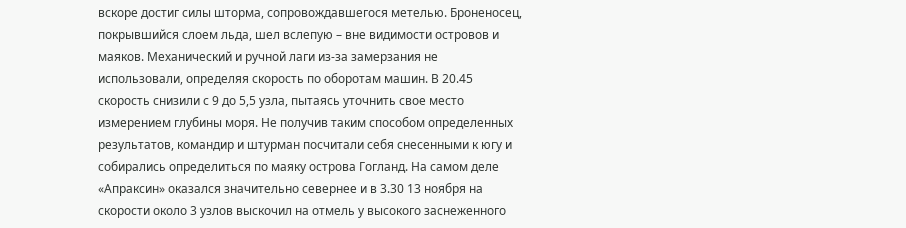вскоре достиг силы шторма, сопровождавшегося метелью. Броненосец, покрывшийся слоем льда, шел вслепую – вне видимости островов и маяков. Механический и ручной лаги из-за замерзания не использовали, определяя скорость по оборотам машин. В 20.45 скорость снизили с 9 до 5,5 узла, пытаясь уточнить свое место измерением глубины моря. Не получив таким способом определенных результатов, командир и штурман посчитали себя снесенными к югу и собирались определиться по маяку острова Гогланд. На самом деле «Апраксин» оказался значительно севернее и в 3.30 13 ноября на скорости около 3 узлов выскочил на отмель у высокого заснеженного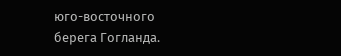юго-восточного берега Гогланда.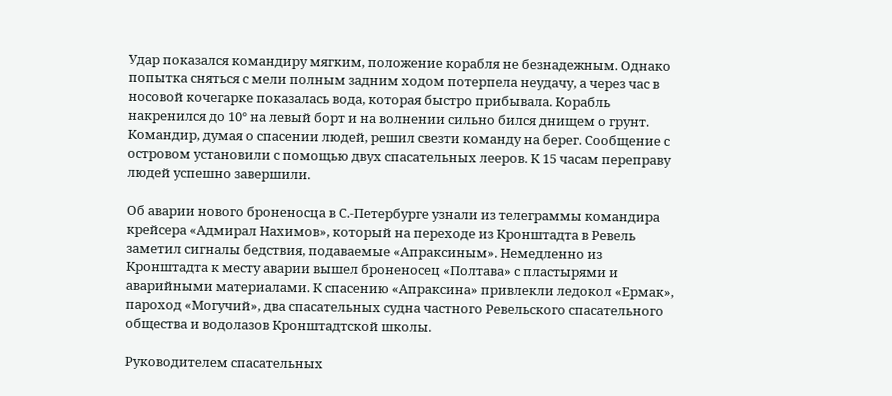Удар показался командиру мягким, положение корабля не безнадежным. Однако попытка сняться с мели полным задним ходом потерпела неудачу, а через час в носовой кочегарке показалась вода, которая быстро прибывала. Корабль накренился до 10° на левый борт и на волнении сильно бился днищем о грунт. Командир, думая о спасении людей, решил свезти команду на берег. Сообщение с островом установили с помощью двух спасательных лееров. К 15 часам переправу людей успешно завершили.

Об аварии нового броненосца в С.-Петербурге узнали из телеграммы командира крейсера «Адмирал Нахимов», который на переходе из Кронштадта в Ревель заметил сигналы бедствия, подаваемые «Апраксиным». Немедленно из Кронштадта к месту аварии вышел броненосец «Полтава» с пластырями и аварийными материалами. К спасению «Апраксина» привлекли ледокол «Ермак», пароход «Могучий», два спасательных судна частного Ревельского спасательного общества и водолазов Кронштадтской школы.

Руководителем спасательных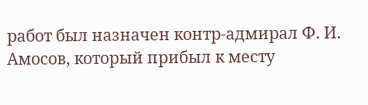работ был назначен контр-адмирал Ф. И. Амосов, который прибыл к месту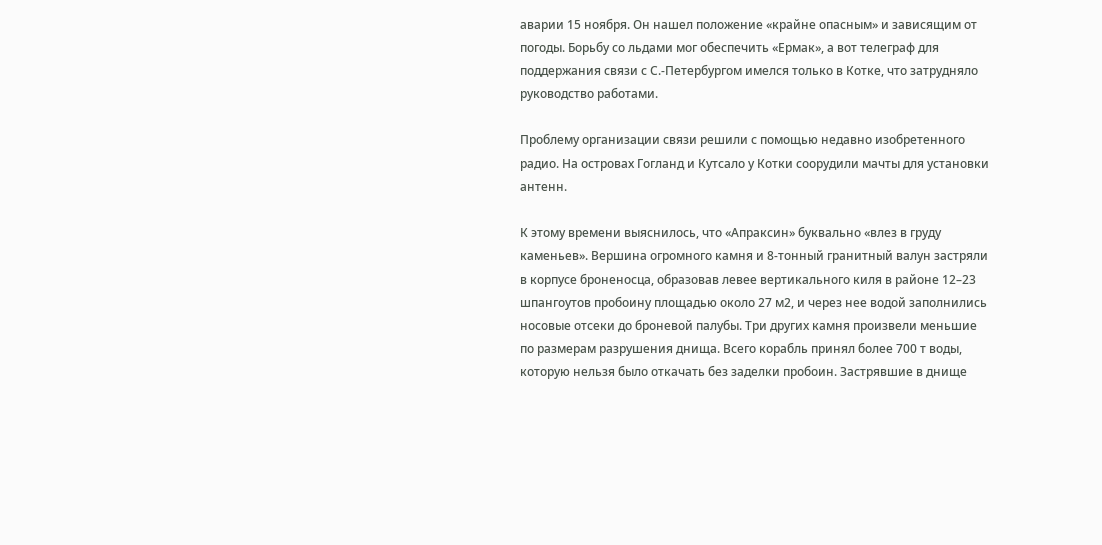аварии 15 ноября. Он нашел положение «крайне опасным» и зависящим от погоды. Борьбу со льдами мог обеспечить «Ермак», а вот телеграф для поддержания связи с С.-Петербургом имелся только в Котке, что затрудняло руководство работами.

Проблему организации связи решили с помощью недавно изобретенного радио. На островах Гогланд и Кутсало у Котки соорудили мачты для установки антенн.

К этому времени выяснилось, что «Апраксин» буквально «влез в груду каменьев». Вершина огромного камня и 8-тонный гранитный валун застряли в корпусе броненосца, образовав левее вертикального киля в районе 12–23 шпангоутов пробоину площадью около 27 м2, и через нее водой заполнились носовые отсеки до броневой палубы. Три других камня произвели меньшие по размерам разрушения днища. Всего корабль принял более 700 т воды, которую нельзя было откачать без заделки пробоин. Застрявшие в днище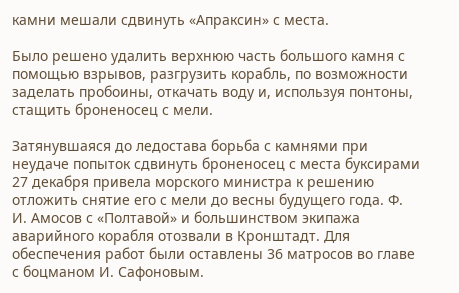камни мешали сдвинуть «Апраксин» с места.

Было решено удалить верхнюю часть большого камня с помощью взрывов, разгрузить корабль, по возможности заделать пробоины, откачать воду и, используя понтоны, стащить броненосец с мели.

Затянувшаяся до ледостава борьба с камнями при неудаче попыток сдвинуть броненосец с места буксирами 27 декабря привела морского министра к решению отложить снятие его с мели до весны будущего года. Ф. И. Амосов с «Полтавой» и большинством экипажа аварийного корабля отозвали в Кронштадт. Для обеспечения работ были оставлены 36 матросов во главе с боцманом И. Сафоновым.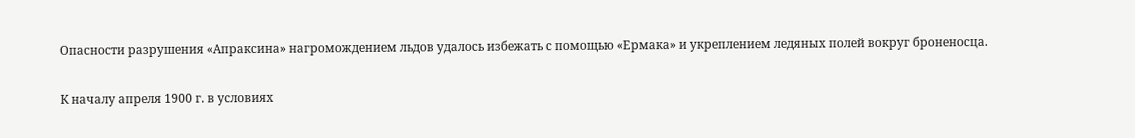Опасности разрушения «Апраксина» нагромождением льдов удалось избежать с помощью «Ермака» и укреплением ледяных полей вокруг броненосца.

К началу апреля 1900 г. в условиях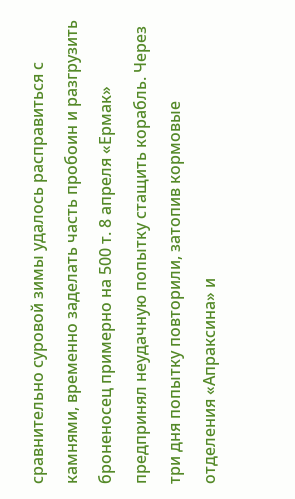сравнительно суровой зимы удалось расправиться с камнями, временно заделать часть пробоин и разгрузить броненосец примерно на 500 т. 8 апреля «Ермак» предпринял неудачную попытку стащить корабль. Через три дня попытку повторили, затопив кормовые отделения «Апраксина» и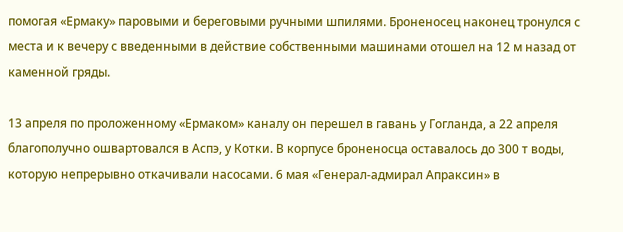помогая «Ермаку» паровыми и береговыми ручными шпилями. Броненосец наконец тронулся с места и к вечеру с введенными в действие собственными машинами отошел на 12 м назад от каменной гряды.

13 апреля по проложенному «Ермаком» каналу он перешел в гавань у Гогланда, а 22 апреля благополучно ошвартовался в Аспэ, у Котки. В корпусе броненосца оставалось до 300 т воды, которую непрерывно откачивали насосами. 6 мая «Генерал-адмирал Апраксин» в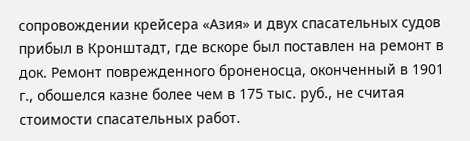сопровождении крейсера «Азия» и двух спасательных судов прибыл в Кронштадт, где вскоре был поставлен на ремонт в док. Ремонт поврежденного броненосца, оконченный в 1901 г., обошелся казне более чем в 175 тыс. руб., не считая стоимости спасательных работ.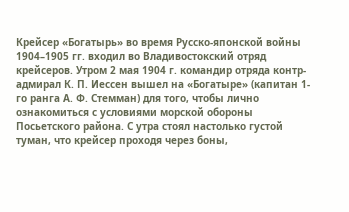Крейсер «Богатырь» во время Русско-японской войны 1904–1905 гг. входил во Владивостокский отряд крейсеров. Утром 2 мая 1904 г. командир отряда контр-адмирал К. П. Иессен вышел на «Богатыре» (капитан 1-го ранга А. Ф. Стемман) для того, чтобы лично ознакомиться с условиями морской обороны Посьетского района. С утра стоял настолько густой туман, что крейсер проходя через боны,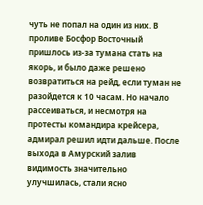чуть не попал на один из них. В проливе Босфор Восточный пришлось из-за тумана стать на якорь, и было даже решено возвратиться на рейд, если туман не разойдется к 10 часам. Но начало рассеиваться, и несмотря на протесты командира крейсера, адмирал решил идти дальше. После выхода в Амурский залив видимость значительно улучшилась, стали ясно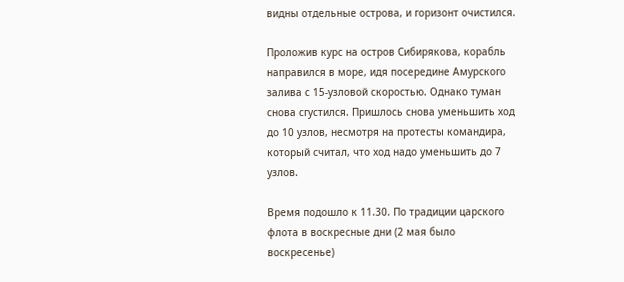видны отдельные острова, и горизонт очистился.

Проложив курс на остров Сибирякова, корабль направился в море, идя посередине Амурского залива с 15-узловой скоростью. Однако туман снова сгустился. Пришлось снова уменьшить ход до 10 узлов, несмотря на протесты командира, который считал, что ход надо уменьшить до 7 узлов.

Время подошло к 11.30. По традиции царского флота в воскресные дни (2 мая было воскресенье)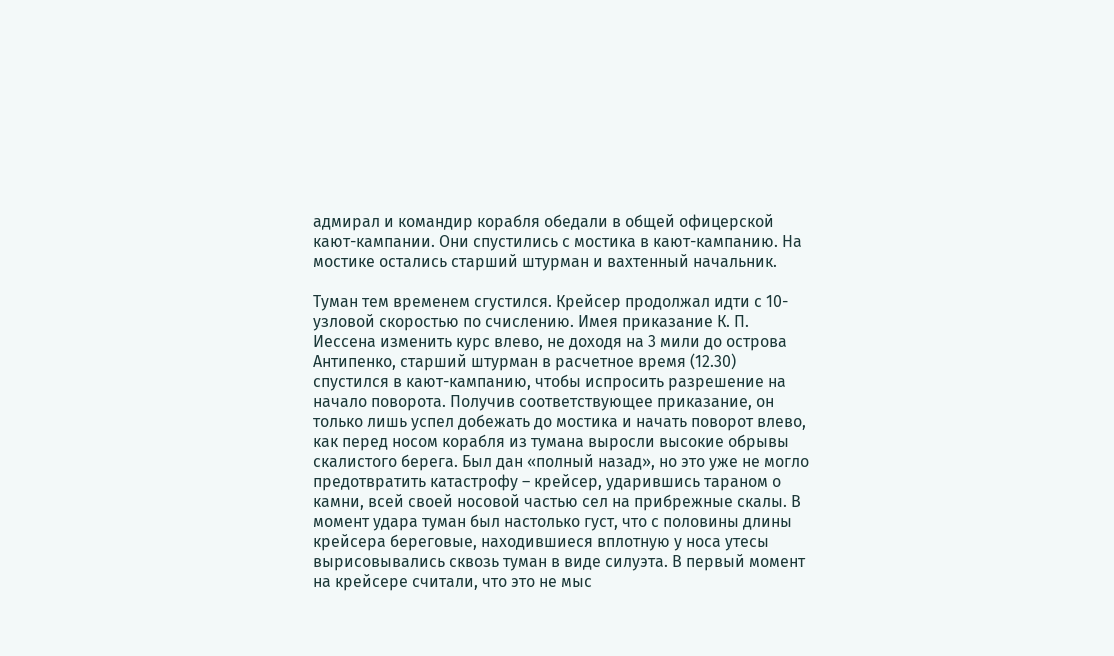адмирал и командир корабля обедали в общей офицерской кают-кампании. Они спустились с мостика в кают-кампанию. На мостике остались старший штурман и вахтенный начальник.

Туман тем временем сгустился. Крейсер продолжал идти с 10-узловой скоростью по счислению. Имея приказание К. П. Иессена изменить курс влево, не доходя на 3 мили до острова Антипенко, старший штурман в расчетное время (12.30) спустился в кают-кампанию, чтобы испросить разрешение на начало поворота. Получив соответствующее приказание, он только лишь успел добежать до мостика и начать поворот влево, как перед носом корабля из тумана выросли высокие обрывы скалистого берега. Был дан «полный назад», но это уже не могло предотвратить катастрофу – крейсер, ударившись тараном о камни, всей своей носовой частью сел на прибрежные скалы. В момент удара туман был настолько густ, что с половины длины крейсера береговые, находившиеся вплотную у носа утесы вырисовывались сквозь туман в виде силуэта. В первый момент на крейсере считали, что это не мыс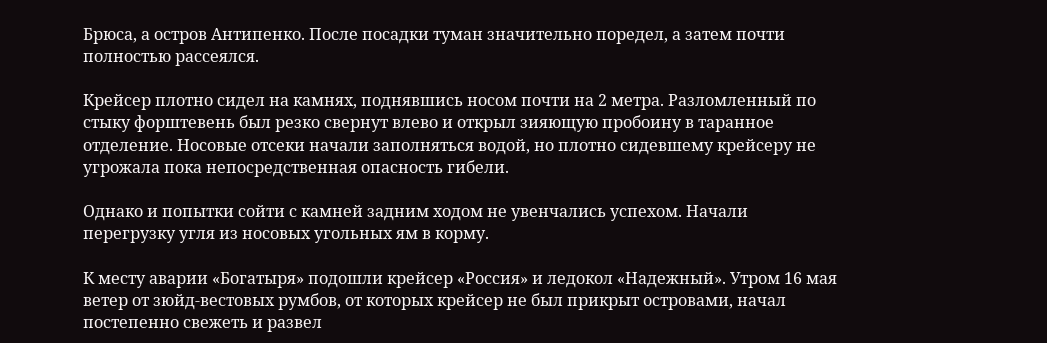Брюса, а остров Антипенко. После посадки туман значительно поредел, а затем почти полностью рассеялся.

Крейсер плотно сидел на камнях, поднявшись носом почти на 2 метра. Разломленный по стыку форштевень был резко свернут влево и открыл зияющую пробоину в таранное отделение. Носовые отсеки начали заполняться водой, но плотно сидевшему крейсеру не угрожала пока непосредственная опасность гибели.

Однако и попытки сойти с камней задним ходом не увенчались успехом. Начали перегрузку угля из носовых угольных ям в корму.

К месту аварии «Богатыря» подошли крейсер «Россия» и ледокол «Надежный». Утром 16 мая ветер от зюйд-вестовых румбов, от которых крейсер не был прикрыт островами, начал постепенно свежеть и развел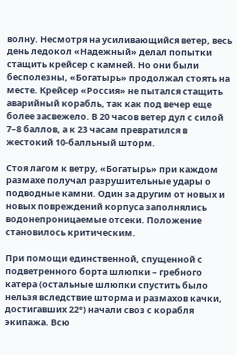волну. Несмотря на усиливающийся ветер, весь день ледокол «Надежный» делал попытки стащить крейсер с камней. Но они были бесполезны, «Богатырь» продолжал стоять на месте. Крейсер «Россия» не пытался стащить аварийный корабль, так как под вечер еще более засвежело. В 20 часов ветер дул с силой 7–8 баллов, а к 23 часам превратился в жестокий 10-балльный шторм.

Стоя лагом к ветру, «Богатырь» при каждом размахе получал разрушительные удары о подводные камни. Один за другим от новых и новых повреждений корпуса заполнялись водонепроницаемые отсеки. Положение становилось критическим.

При помощи единственной, спущенной с подветренного борта шлюпки – гребного катера (остальные шлюпки спустить было нельзя вследствие шторма и размахов качки, достигавших 22°) начали своз с корабля экипажа. Всю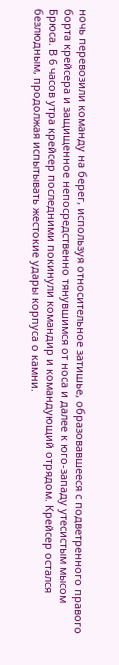ночь перевозили команду на берег, используя относительное затишье, образовавшееся с подветренного правого борта крейсера и защищенное непосредственно тянувшимся от носа и далее к юго-западу утесистым мысом Брюса. В 6 часов утра крейсер последними покинули командир и командующий отрядом. Крейсер остался безлюдным, продолжая испытывать жестокие удары корпуса о камни.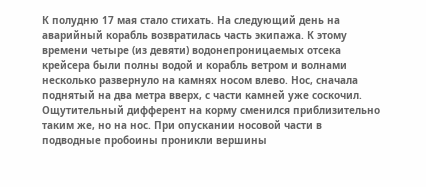К полудню 17 мая стало стихать. На следующий день на аварийный корабль возвратилась часть экипажа. К этому времени четыре (из девяти) водонепроницаемых отсека крейсера были полны водой и корабль ветром и волнами несколько развернуло на камнях носом влево. Нос, сначала поднятый на два метра вверх, с части камней уже соскочил. Ощутительный дифферент на корму сменился приблизительно таким же, но на нос. При опускании носовой части в подводные пробоины проникли вершины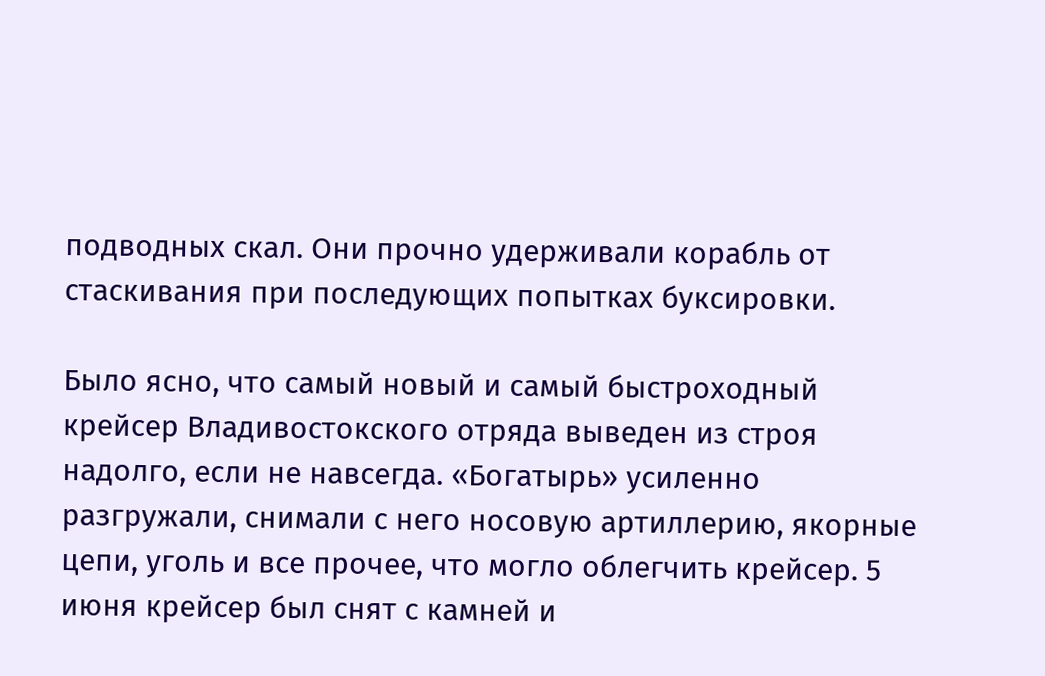подводных скал. Они прочно удерживали корабль от стаскивания при последующих попытках буксировки.

Было ясно, что самый новый и самый быстроходный крейсер Владивостокского отряда выведен из строя надолго, если не навсегда. «Богатырь» усиленно разгружали, снимали с него носовую артиллерию, якорные цепи, уголь и все прочее, что могло облегчить крейсер. 5 июня крейсер был снят с камней и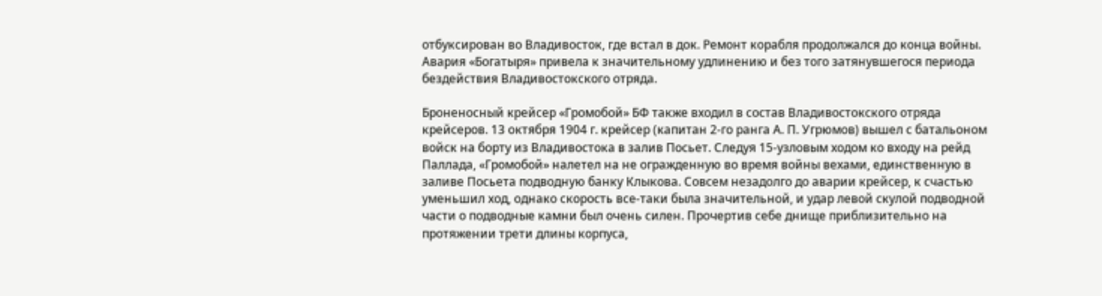отбуксирован во Владивосток, где встал в док. Ремонт корабля продолжался до конца войны. Авария «Богатыря» привела к значительному удлинению и без того затянувшегося периода бездействия Владивостокского отряда.

Броненосный крейсер «Громобой» БФ также входил в состав Владивостокского отряда крейсеров. 13 октября 1904 г. крейсер (капитан 2-го ранга А. П. Угрюмов) вышел с батальоном войск на борту из Владивостока в залив Посьет. Следуя 15-узловым ходом ко входу на рейд Паллада, «Громобой» налетел на не огражденную во время войны вехами, единственную в заливе Посьета подводную банку Клыкова. Совсем незадолго до аварии крейсер, к счастью уменьшил ход, однако скорость все-таки была значительной, и удар левой скулой подводной части о подводные камни был очень силен. Прочертив себе днище приблизительно на протяжении трети длины корпуса,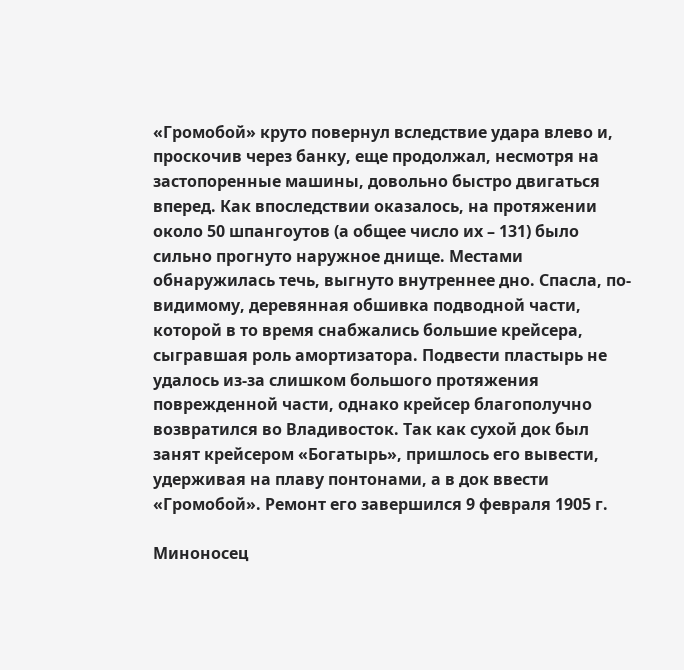«Громобой» круто повернул вследствие удара влево и, проскочив через банку, еще продолжал, несмотря на застопоренные машины, довольно быстро двигаться вперед. Как впоследствии оказалось, на протяжении около 50 шпангоутов (а общее число их – 131) было сильно прогнуто наружное днище. Местами обнаружилась течь, выгнуто внутреннее дно. Спасла, по-видимому, деревянная обшивка подводной части, которой в то время снабжались большие крейсера, сыгравшая роль амортизатора. Подвести пластырь не удалось из-за слишком большого протяжения поврежденной части, однако крейсер благополучно возвратился во Владивосток. Так как сухой док был занят крейсером «Богатырь», пришлось его вывести, удерживая на плаву понтонами, а в док ввести «Громобой». Ремонт его завершился 9 февраля 1905 г.

Миноносец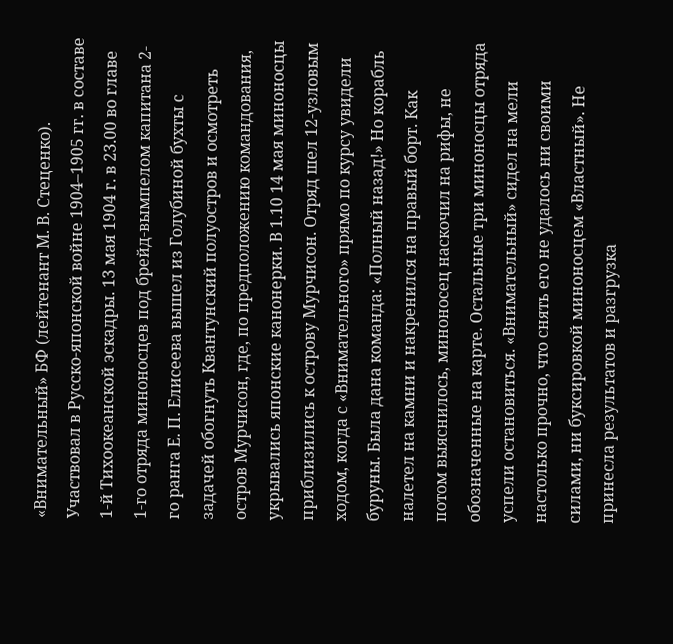«Внимательный» БФ (лейтенант М. В. Стеценко). Участвовал в Русско-японской войне 1904–1905 гг. в составе 1-й Тихоокеанской эскадры. 13 мая 1904 г. в 23.00 во главе 1-го отряда миноносцев под брейд-вымпелом капитана 2-го ранга Е. П. Елисеева вышел из Голубиной бухты с задачей обогнуть Квантунский полуостров и осмотреть остров Мурчисон, где, по предположению командования, укрывались японские канонерки. В 1.10 14 мая миноносцы приблизились к острову Мурчисон. Отряд шел 12-узловым ходом, когда с «Внимательного» прямо по курсу увидели буруны. Была дана команда: «Полный назад!» Но корабль налетел на камни и накренился на правый борт. Как потом выяснилось, миноносец наскочил на рифы, не обозначенные на карте. Остальные три миноносцы отряда успели остановиться. «Внимательный» сидел на мели настолько прочно, что снять его не удалось ни своими силами, ни буксировкой миноносцем «Властный». Не принесла результатов и разгрузка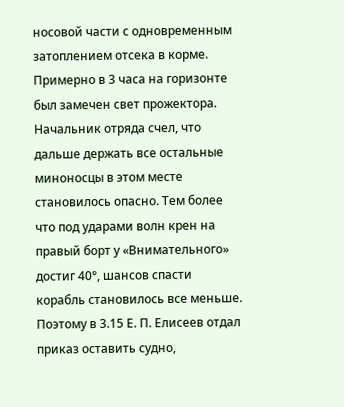носовой части с одновременным затоплением отсека в корме. Примерно в 3 часа на горизонте был замечен свет прожектора. Начальник отряда счел, что дальше держать все остальные миноносцы в этом месте становилось опасно. Тем более что под ударами волн крен на правый борт у «Внимательного» достиг 40°, шансов спасти корабль становилось все меньше. Поэтому в 3.15 Е. П. Елисеев отдал приказ оставить судно,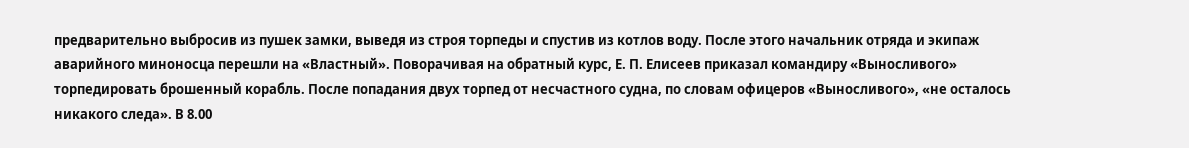предварительно выбросив из пушек замки, выведя из строя торпеды и спустив из котлов воду. После этого начальник отряда и экипаж аварийного миноносца перешли на «Властный». Поворачивая на обратный курс, Е. П. Елисеев приказал командиру «Выносливого» торпедировать брошенный корабль. После попадания двух торпед от несчастного судна, по словам офицеров «Выносливого», «не осталось никакого следа». В 8.00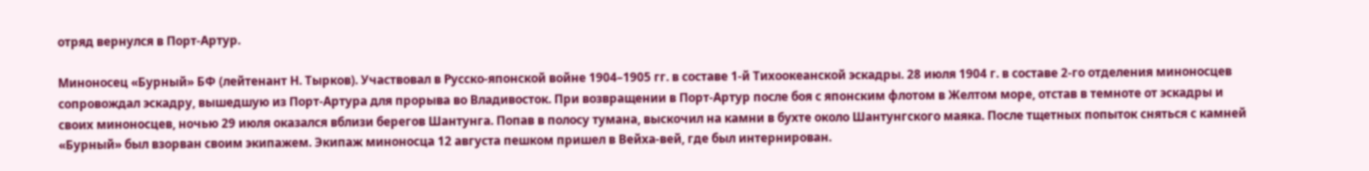отряд вернулся в Порт-Артур.

Миноносец «Бурный» БФ (лейтенант Н. Тырков). Участвовал в Русско-японской войне 1904–1905 гг. в составе 1-й Тихоокеанской эскадры. 28 июля 1904 г. в составе 2-го отделения миноносцев сопровождал эскадру, вышедшую из Порт-Артура для прорыва во Владивосток. При возвращении в Порт-Артур после боя с японским флотом в Желтом море, отстав в темноте от эскадры и своих миноносцев, ночью 29 июля оказался вблизи берегов Шантунга. Попав в полосу тумана, выскочил на камни в бухте около Шантунгского маяка. После тщетных попыток сняться с камней «Бурный» был взорван своим экипажем. Экипаж миноносца 12 августа пешком пришел в Вейха-вей, где был интернирован.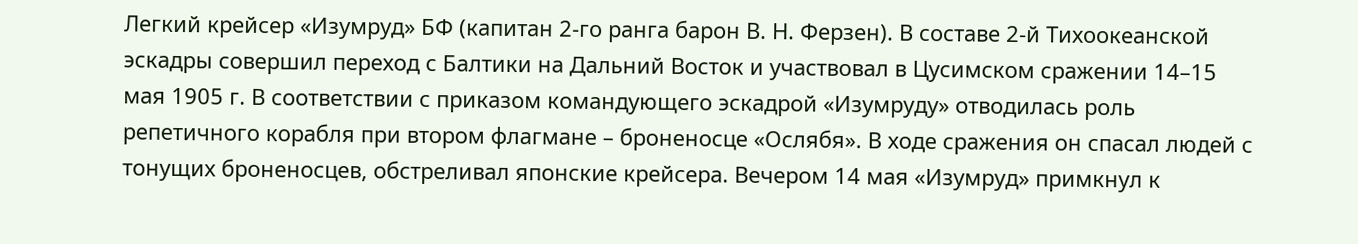Легкий крейсер «Изумруд» БФ (капитан 2-го ранга барон В. Н. Ферзен). В составе 2-й Тихоокеанской эскадры совершил переход с Балтики на Дальний Восток и участвовал в Цусимском сражении 14–15 мая 1905 г. В соответствии с приказом командующего эскадрой «Изумруду» отводилась роль репетичного корабля при втором флагмане – броненосце «Ослябя». В ходе сражения он спасал людей с тонущих броненосцев, обстреливал японские крейсера. Вечером 14 мая «Изумруд» примкнул к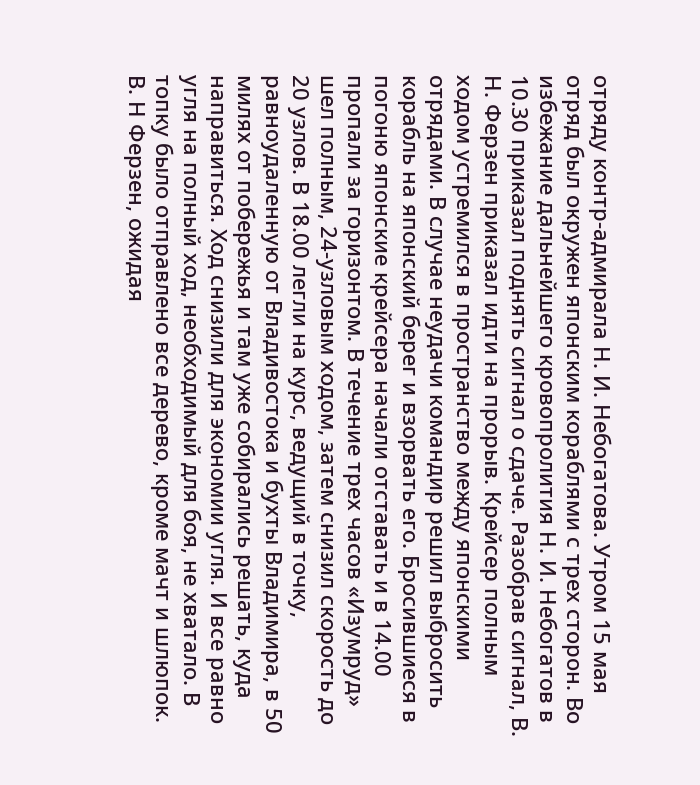отряду контр-адмирала Н. И. Небогатова. Утром 15 мая отряд был окружен японским кораблями с трех сторон. Во избежание дальнейшего кровопролития Н. И. Небогатов в 10.30 приказал поднять сигнал о сдаче. Разобрав сигнал, В. Н. Ферзен приказал идти на прорыв. Крейсер полным ходом устремился в пространство между японскими отрядами. В случае неудачи командир решил выбросить корабль на японский берег и взорвать его. Бросившиеся в погоню японские крейсера начали отставать и в 14.00 пропали за горизонтом. В течение трех часов «Изумруд» шел полным, 24-узловым ходом, затем снизил скорость до 20 узлов. В 18.00 легли на курс, ведущий в точку, равноудаленную от Владивостока и бухты Владимира, в 50 милях от побережья и там уже собирались решать, куда направиться. Ход снизили для экономии угля. И все равно угля на полный ход, необходимый для боя, не хватало. В топку было отправлено все дерево, кроме мачт и шлюпок. В. Н Ферзен, ожидая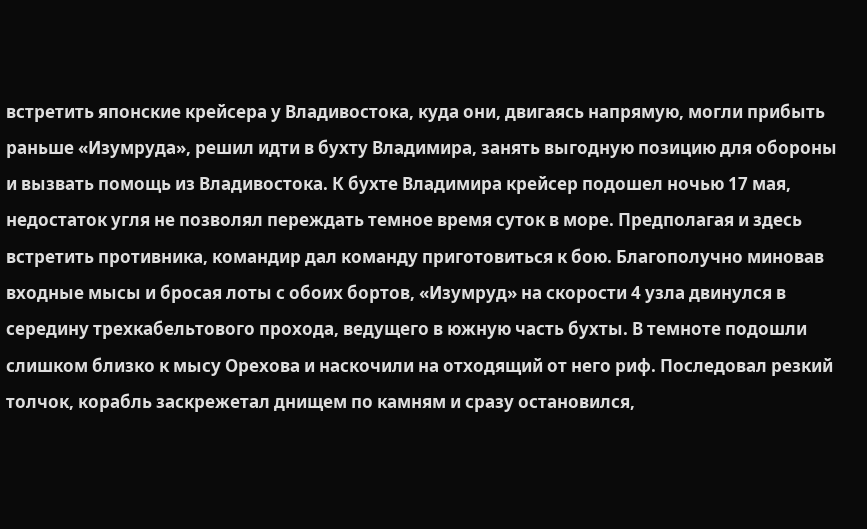встретить японские крейсера у Владивостока, куда они, двигаясь напрямую, могли прибыть раньше «Изумруда», решил идти в бухту Владимира, занять выгодную позицию для обороны и вызвать помощь из Владивостока. К бухте Владимира крейсер подошел ночью 17 мая, недостаток угля не позволял переждать темное время суток в море. Предполагая и здесь встретить противника, командир дал команду приготовиться к бою. Благополучно миновав входные мысы и бросая лоты с обоих бортов, «Изумруд» на скорости 4 узла двинулся в середину трехкабельтового прохода, ведущего в южную часть бухты. В темноте подошли слишком близко к мысу Орехова и наскочили на отходящий от него риф. Последовал резкий толчок, корабль заскрежетал днищем по камням и сразу остановился,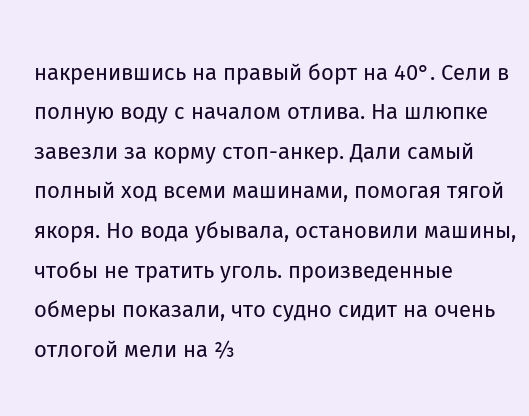накренившись на правый борт на 40°. Сели в полную воду с началом отлива. На шлюпке завезли за корму стоп-анкер. Дали самый полный ход всеми машинами, помогая тягой якоря. Но вода убывала, остановили машины, чтобы не тратить уголь. произведенные обмеры показали, что судно сидит на очень отлогой мели на ⅔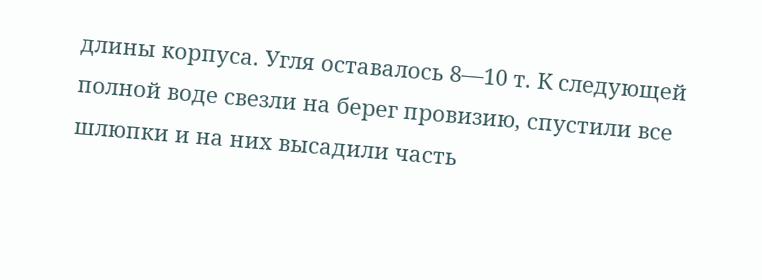длины корпуса. Угля оставалось 8—10 т. К следующей полной воде свезли на берег провизию, спустили все шлюпки и на них высадили часть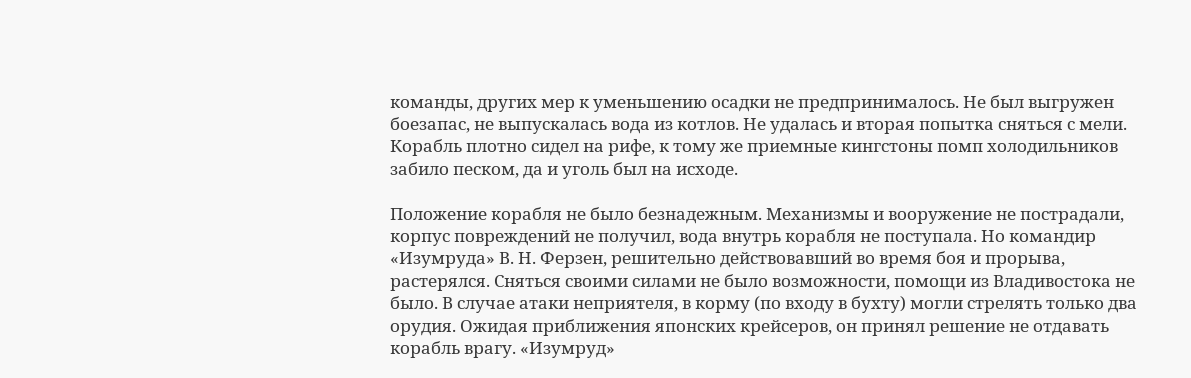команды, других мер к уменьшению осадки не предпринималось. Не был выгружен боезапас, не выпускалась вода из котлов. Не удалась и вторая попытка сняться с мели. Корабль плотно сидел на рифе, к тому же приемные кингстоны помп холодильников забило песком, да и уголь был на исходе.

Положение корабля не было безнадежным. Механизмы и вооружение не пострадали, корпус повреждений не получил, вода внутрь корабля не поступала. Но командир «Изумруда» В. Н. Ферзен, решительно действовавший во время боя и прорыва, растерялся. Сняться своими силами не было возможности, помощи из Владивостока не было. В случае атаки неприятеля, в корму (по входу в бухту) могли стрелять только два орудия. Ожидая приближения японских крейсеров, он принял решение не отдавать корабль врагу. «Изумруд»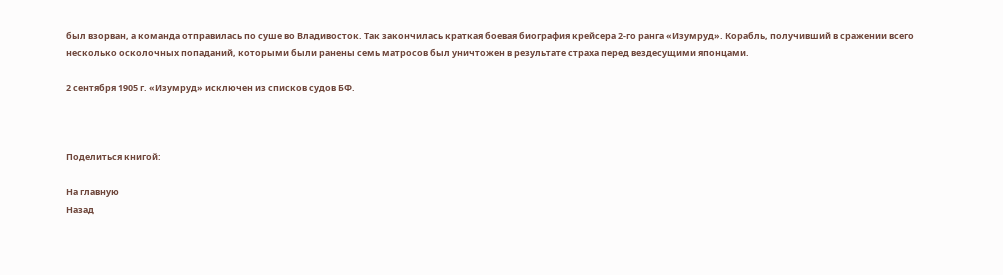был взорван, а команда отправилась по суше во Владивосток. Так закончилась краткая боевая биография крейсера 2-го ранга «Изумруд». Корабль, получивший в сражении всего несколько осколочных попаданий, которыми были ранены семь матросов был уничтожен в результате страха перед вездесущими японцами.

2 сентября 1905 г. «Изумруд» исключен из списков судов БФ.



Поделиться книгой:

На главную
Назад